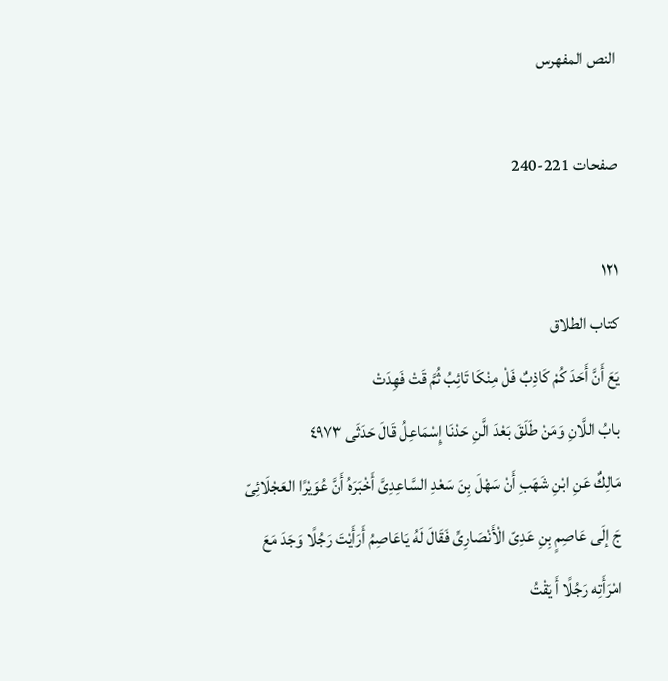النص المفهرس

صفحات 221-240

١٢١
كتاب الطلاق
يَعَ أَنَّ أَحَدَ كُمْ كَاذِبٌ فَلْ مِنْكَا تَائِبُ ثُمَّ قَتْ فَهِدَتْ
بابُ اللَّانِ وَمَنْ طَلَقَ بَعْدَ الَّنِ حَدْنَا إِسْمَاعِلُ قَالَ حَدَثَى ٤٩٧٣
مَالِكٌ عَنِ ابْنِ شَهَبِ أَنْ سَهْلَ بِنَ سَعْدِ السَّاعِدِىَّ أَخْبَرَهُ أَنَّ عُوَيْرًا العَجْلَائِىّ
جَ إلَى عَاصِمٍ بِنِ عَدِىّ الْأَنْصَارِىِّ فَقَالَ لَهُ يَاعَاصِمُ أَرَأَيْتَ رَجُلًا وَجَدَ مَعَ
امْرَأَتِه رَجُلًا أَ يَقْتُ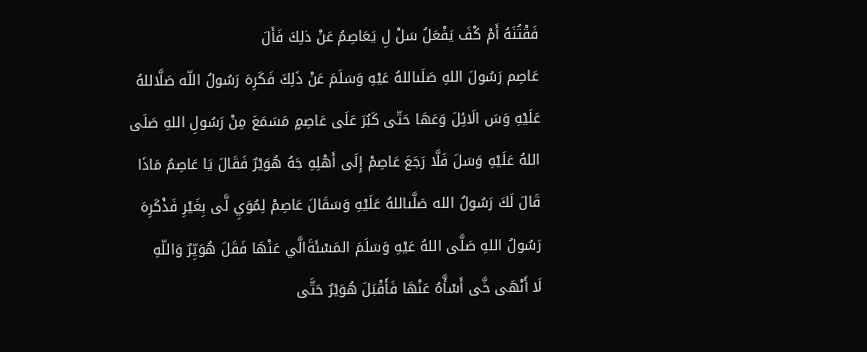فَقْتُنَهُ أَمْ كْفَ يَفْعَلُ سَلْ لِ يَعَاصِمُ عَنْ ذلِكَ فَأَلَ
عَاصِم رَسُولَ اللهِ صَلَىاللهُ عَيْهِ وَسَلَمَ عَنْ ذَلِكَ فَكَرِهَ رَسُولُ اللّه صَلَّاللهُ
عَلَيْهِ وَسَ الَائِلَ وَعَهَا حَتّى كَبُرَ عَلَى عَاصِمٍ مَسَمَعَ مِنْ رَسُولِ اللهِ صَلَى
اللهُ عَلَيْهِ وَسَلَ فَلَّا رَجَعَ عَاصِمْ إِلَى أَهْلِهِ جَهُ هُوَيْرٌ فَقَالَ يَا عَاصِمُ مَاذَا
قَالَ لَكَ رَسُولُ الله صَلَّىاللهُ عَلَيْهِ وَسَقَالَ عَاصِمْ لِمُوَيِ لَّى بِغَيْرِ فَذْكَرِهَ
رَسُولُ اللهِ صَلَّى اللهُ عَيْهِ وَسَلَمَ المَسْئَةَالَّي عَنْهَا فَقَلَ هُوَيِّرٌ وَاللّهِ
لَا أَنْهَى خَّى أَسْأَّهُ عَنْهَا فَأَقْبَلَ هُوَيْرٌ حَتَّى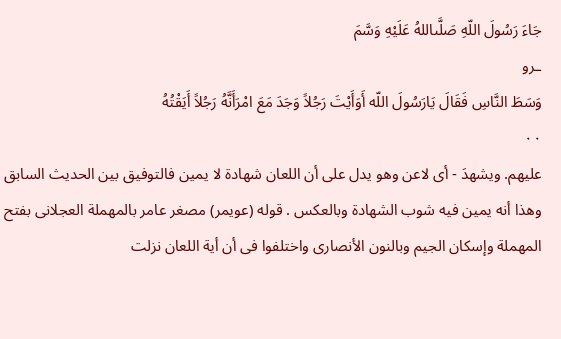جَاءَ رَسُولَ اللّهِ صَلَّىاللهُ عَلَيْهِ وَسَّمَ
ـرو
وَسَطَ النَّاسِ فَقَالَ يَارَسُولَ اللّه أَوَأَيْتَ رَجُلاً وَجَدَ مَعَ امْرَأَنَّهُ رَجُلاً أَيَقْتُهُ
٠٠
عليهم. ويشهدَ - أى لاعن وهو يدل على أن اللعان شهادة لا يمين فالتوفيق بين الحديث السابق
وهذا أنه يمين فيه شوب الشهادة وبالعكس . قوله (عويمر) مصغر عامر بالمهملة العجلانى بفتح
المهملة وإسكان الجيم وبالنون الأنصارى واختلفوا فى أن أية اللعان نزلت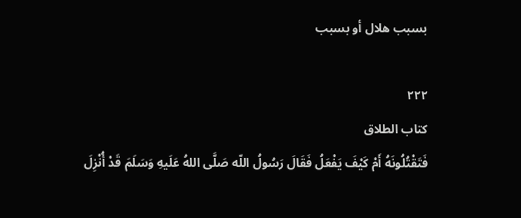بسبب هلال أو بسبب

٢٢٢
كتاب الطلاق
فَتَقْتُلُونَهُ أَمْ كَيْفَ يَفْعَلُ فَقَالَ رَسُولُ اللّه صَلَّى اللهُ عَلَيهِ وَسَلَمَ قَدْ أُنْزِلَ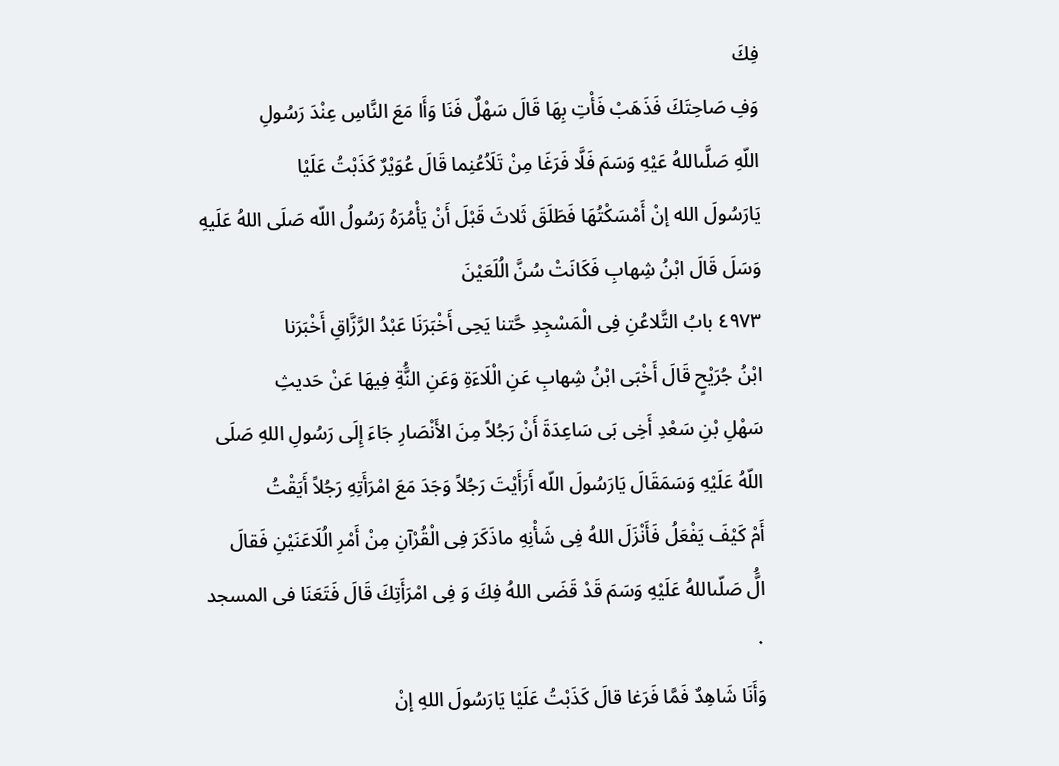فِكَ
وَفِ صَاحِتَكَ فَذَهَبْ فَأْتِ بِهَا قَالَ سَهْلٌ فَنَا وَأَا مَعَ النَّاسِ عِنْدَ رَسُولِ
اللّهِ صَلَّىاللهُ عَيْهِ وَسَمَ فَلَّا فَرَغَا مِنْ تَلَاُعُنِما قَالَ عُوَيْرٌ كَذَبْتُ عَلَيْا
يَارَسُولَ الله إنْ أَمْسَكْتُهَا فَطَلَقَ ثَلاثَ قَبْلَ أَنْ يَأْمُرَهُ رَسُولُ اللّه صَلَى اللهُ عَلَيهِ
وَسَلَ قَالَ ابْنُ شِهابِ فَكَانَتْ سُنَّ الُلَعَيْنَ
٤٩٧٣ بابُ التَّلاعُنِ فِى الْمَسْجِدِ حَّتنا يَحِى أَخْبَرَنَا عَبْدُ الرَّزَّاقِ أَخْبَرَنا
ابْنُ جُرَيْحٍ قَالَ أَخْبَى ابْنُ شِهابِ عَنِ الْلَاءَةِ وَعَنِ النَُّةِ فِيهَا عَنْ حَديثِ
سَهْلِ بْنِ سَعْدِ أَخِى بَى سَاعِدَةَ أَنْ رَجُلاً مِنَ الأَنْصَارِ جَاءَ إِلَى رَسُولِ اللهِ صَلَى
اللّهُ عَلَيْهِ وَسَمَقَالَ يَارَسُولَ اللّه أَرَأَيْتَ رَجُلاً وَجَدَ مَعَ امْرَأَتِهِ رَجُلاً أَيَقْتُ
أَمْ كَيْفَ يَفْعَلُ فَأَنْزَلَ اللهُ فِى شَأْنِهِ ماذَكَرَ فِى الْقُرْآنِ مِنْ أَمْرِ الُلَاعَنَيْنِ فَقالَ
الَُّ صَلّىاللهُ عَلَيْهِ وَسَمَ قَدْ قَضَى اللهُ فِكَ وَ فِى امْرَأَتِكَ قَالَ فَتَعَنَا فى المسجد
٠
وَأَنَا شَاهِدٌ فَمَّا فَرَغا قالَ كَذَبْتُ عَلَيْا يَارَسُولَ اللهِ إنْ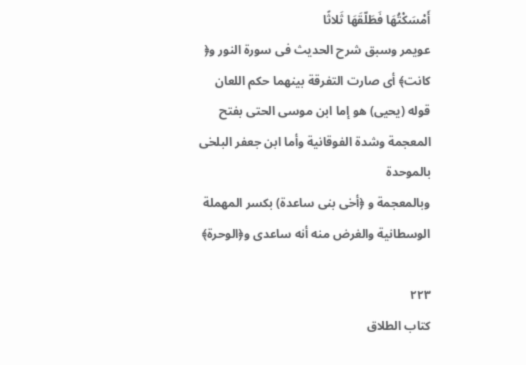أَمْسَكْتُهَا فَطَلّقَهَا ثَلاثًا
عويمر وسبق شرح الحديث فى سورة النور و﴿ كانت﴾ أى صارت التفرقة بينهما حكم اللعان
قوله (يحيى) هو إما ابن موسى الحتى بفتح المعجمة وشدة الفوقانية وأما ابن جعفر البلخى بالموحدة
وبالمعجمة و ﴿أخى بنى ساعدة) بكسر المهملة الوسطانية والغرض منه أنه ساعدى و﴿الوحرة﴾

٢٢٣
كتاب الطلاق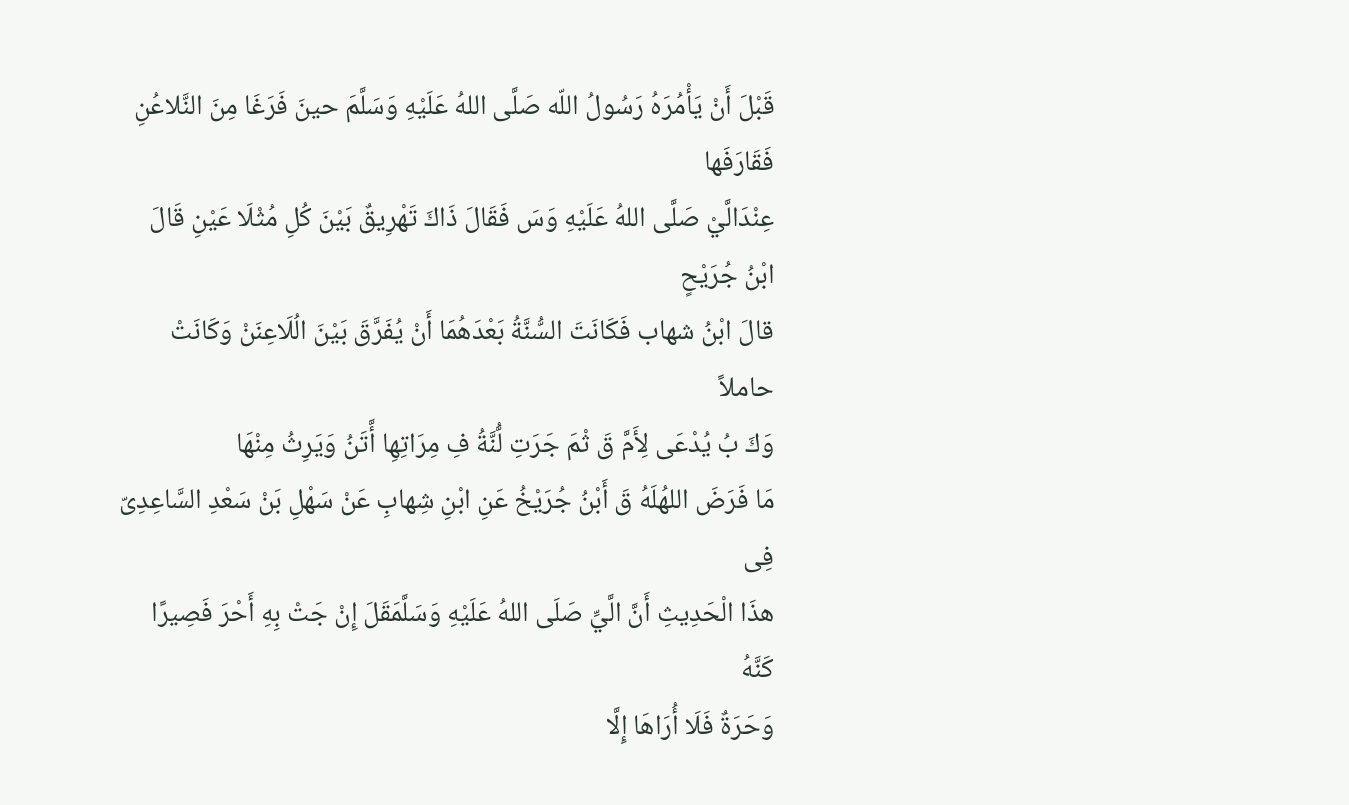قَبْلَ أَنْ يَأْمُرَهُ رَسُولُ اللّه صَلَّى اللهُ عَلَيْهِ وَسَلَّمَ حينَ فَرَغَا مِنَ النَّلاعُنِ فَقَارَفَها
عِنْدَالَّيْ صَلَّى اللهُ عَلَيْهِ وَسَ فَقَالَ ذَاكَ تَهْرِيقٌ بَيْنَ كُلِ مُثْلَا عَيْنِ قَالَ ابْنُ جُرَيْحٍ
قالَ ابْنُ شهاب فَكَانَتَ السُّنَّةُ بَعْدَهُمَا أَنْ يُفَرَّقَ بَيْنَ الُلَاعِنَنْ وَكَانَتْ حاملاً
وَكَ بُ يُدْعَى لِأَمَّ قَ ثْمَ جَرَتِ لُّنَّةُ فِ مِرَاتِهِا أَّتَنُ وَيَرِثُ مِنْهَا
مَا فَرَضَ اللهُلَهُ قَ أَبْنُ جُرَيْخُ عَنِ ابْنِ شِهابِ عَنْ سَهْلِ بَنْ سَعْدِ السَّاعِدِىّ فِى
هذَا الْحَدِيثِ أَنَّ الَّيِّ صَلَى اللهُ عَلَيْهِ وَسَلَّمَقَلَ إِنْ جَتْ بِهِ أَحْرَ فَصِيرًا كَنَّهُ
وَحَرَةٌ فَلَا أُرَاهَا إِلَّا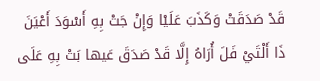قَدْ صَدَقَتْ وَكَذَبَ عَلَيْا وَإِنْ جَتْ بِهِ أَسْوَدَ أَعْيَنَ
ذَا أَلْتَيْ فَلَ أُرَاهُ إِلَّا قَدْ صَدَقَ عَيها بَتْ بِهِ عَلَى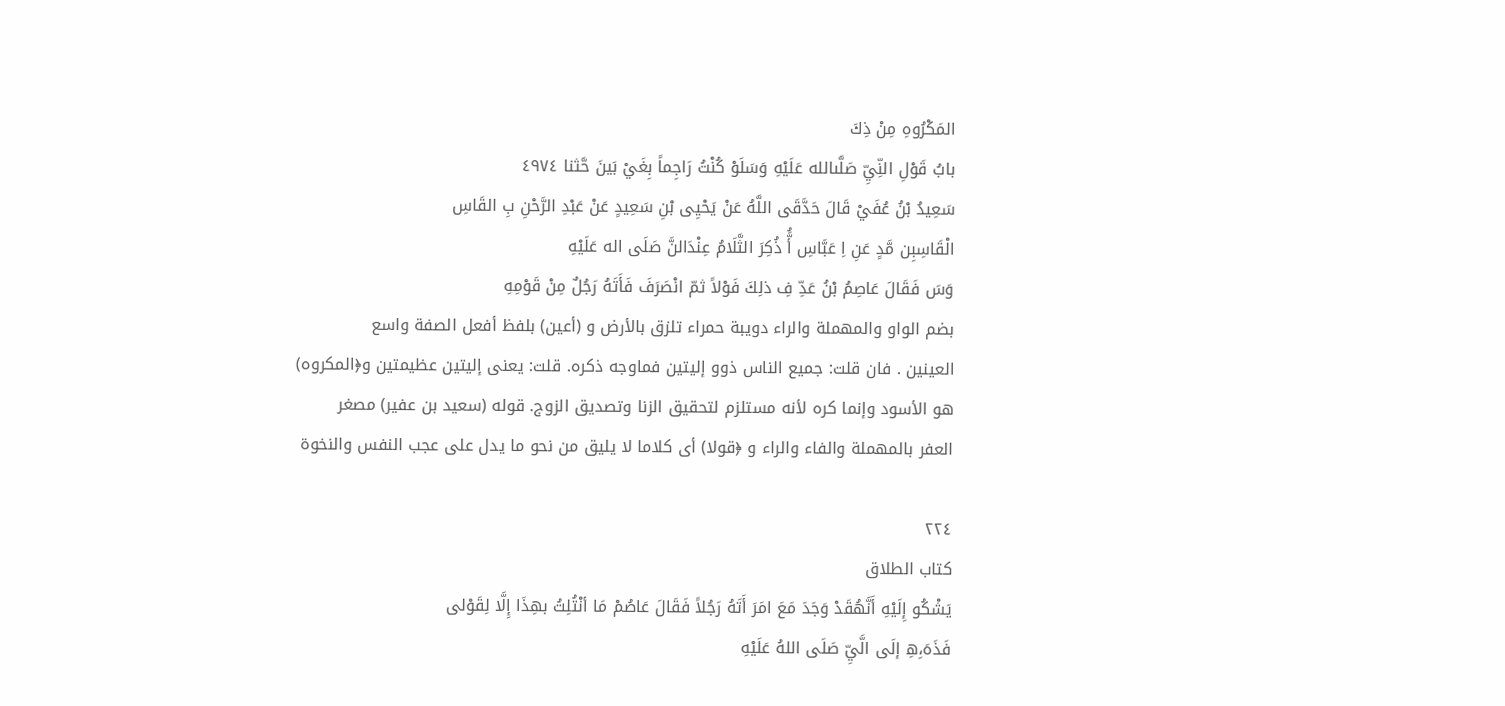المَكْرُوهِ مِنْ ذِكَ
بابُ قَوْلِ النِّيِّ صَلَّىالله عَلَيْهِ وَسَلَوْ كُنْتُ رَاجِماً بِغَيْ بَينَ حَّثنا ٤٩٧٤
سَعِيدُ بْنُ عُفَيْ قَالَ حَدَّقَى اللَّهُ عَنْ يَحْيِى بْنِ سَعِيدٍ عَنْ عَبْدِ الرَّحْنِ بِ القَاسِ
الْقَاسِبِن مَّدٍ عَنِ اِ عَبَّاسِ أَُّ ذُكِرَ الثَّلَامُ عِنْدَالنَّ صَلَى اله عَلَيْهِ
وَسَ فَقَالَ عَاصِمُ بْنُ عَدِّ فِ ذلِكَ فَوْلاً ثمّ انْصَرَفَ فَأَتَهُ رَجُلٌ مِنْ قَوْمِهِ
بضم الواو والمهملة والراء دويبة حمراء تلزق بالأرض و (أعين) بلفظ أفعل الصفة واسع
العينين . فان قلت: جميع الناس ذوو إليتين فماوجه ذكره. قلت: يعنى إليتين عظيمتين و﴿المكروه)
هو الأسود وإنما كره لأنه مستلزم لتحقيق الزنا وتصديق الزوج. قوله (سعيد بن عفير) مصغر
العفر بالمهملة والفاء والراء و ﴿قولا) أى كلاما لا يليق من نحو ما يدل على عجب النفس والنخوة

٢٢٤
كتاب الطلاق
يَشْكُو إِلَيْهِ أَنَّهُقَدْ وَجَدَ مَعَ امَرَ أَتَهُ رَجُلاً فَقَالَ عَاصُمْ مَا أنْتُلِتُ بهِذَا إِلَّا لِقَوْلى
فَذَهَ،ِهِ إلَى الَّيِّ صَلَى اللهُ عَلَيْهِ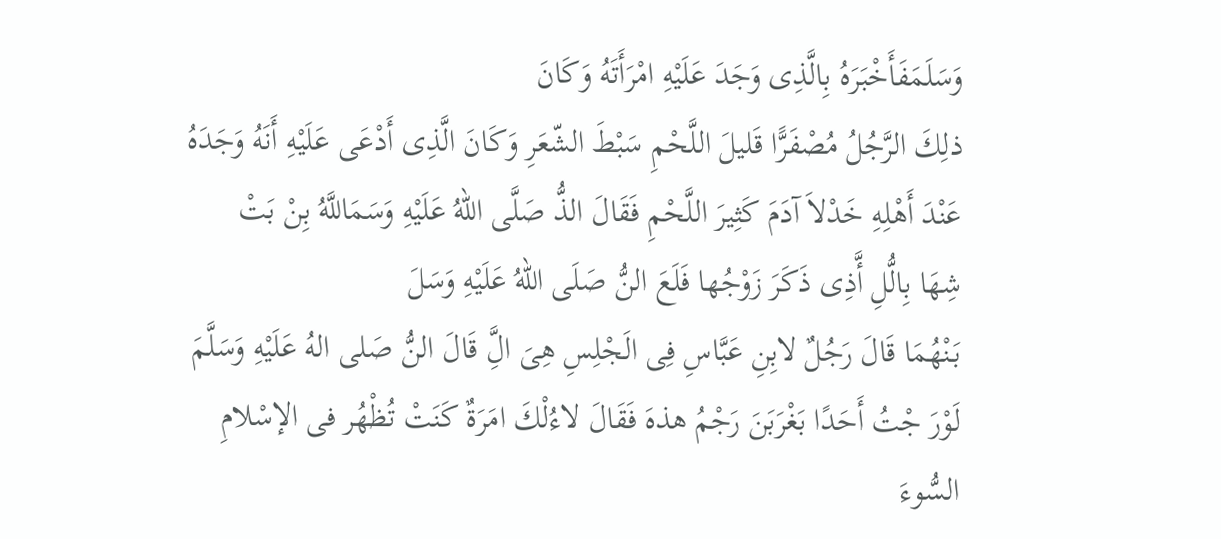وَسَلَمَفَأَخْبَرَهُ بِالَّذِى وَجَدَ عَلَيْهِ امْرَأَتَهُ وَكَانَ
ذلِكَ الرَّجُلُ مُصْفَرًّا قَليلَ اللَّحْمِ سَبْطَ الشّعَرِ وَكَانَ الَّذِى أَدْعَى عَلَيْهِ أَنَهُ وَجَدَهُ
عَنْدَ أَهْلِهِ خَدْلاَ آدَمَ كَثِيرَ اللَّحْمِ فَقَالَ الذُّ صَلَّى اللهُ عَلَيْهِ وَسَمَاللَّهُ بِنْ بَتْ
شِهَا بِالُّلِ أَّذِى ذَكَرَ زَوْجُها فَلَعَ النُّ صَلَى اللهُ عَلَيْهِ وَسَلَ
بَنْهُمَا قَالَ رَجُلٌ لابِنِ عَبَّاسِ فِى الَجْلِسِ هِىَ الَِّ قَالَ النُّ صَلى الهُ عَلَيْهِ وَسَلَّمَ
لَوْرَ جْتُ أَحَدًا بَغْرَبَنَ رَجْمُ هذهَ فَقَالَ لاءُلْكَ امَرَةٌ كَنَتْ تُظْهُر فى الإسْلامِ
السُّوءَ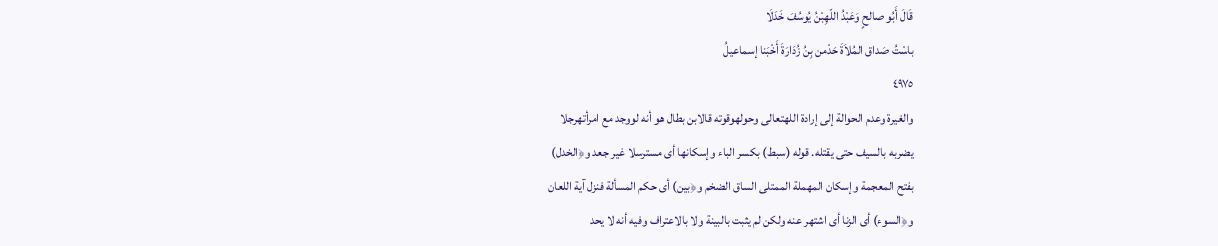قَالَ أَبُو صالحٍ وَعَبْدُ اللّهِبْنُ يُوسُفَ خَدَلَا
باسْتُ صَداق المُلاَةَ حَدْمن بِنُ زُدَارَةَ أَخْبَنا إسماعيلُ
٤٩٧٥
والغيرة وعدم الحوالة إلى إرادة اللهتعالى وحولهوقوته قالابن بطال هو أنه لووجد مع امرأتهرجلا
يضربه بالسيف حتى يقتله. قوله (سبط) بكسر الباء وإسكانها أى مسترسلا غير جعد و﴿الخدل)
بفتح المعجمة وإسكان المهملة الممتلى الساق الضخم و﴿بين) أى حكم المسألة فنزل آية اللعان
و﴿السوء) أى الزنا أى اشتهر عنه ولكن لم يثبت بالبينة ولا بالاعتراف وفيه أنه لا يحد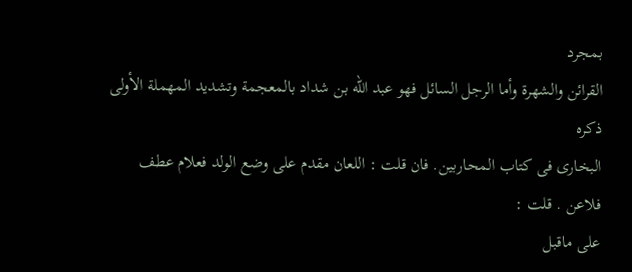بمجرد
القرائن والشهرة وأما الرجل السائل فهو عبد الله بن شداد بالمعجمة وتشديد المهملة الأولى ذكره
البخارى فى كتاب المحاربين. فان قلت : اللعان مقدم على وضع الولد فعلام عطف فلاعن . قلت :
على ماقبل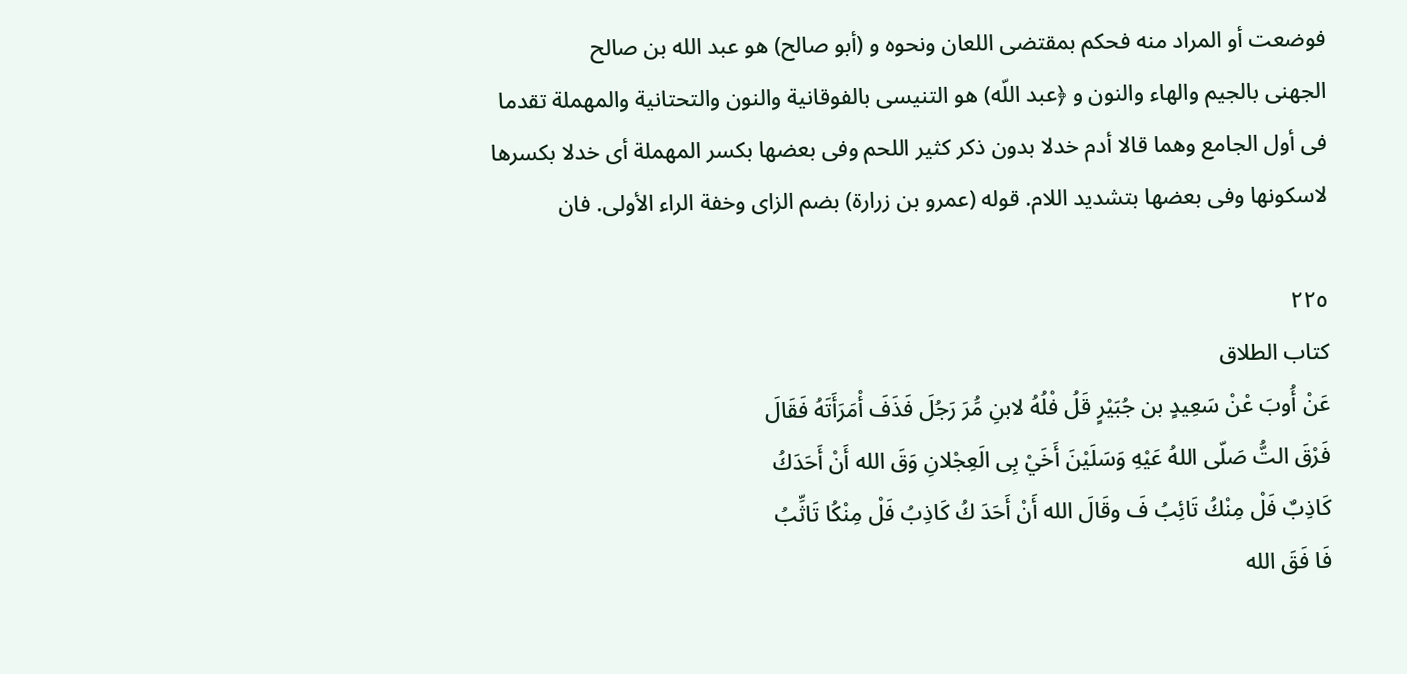فوضعت أو المراد منه فحكم بمقتضى اللعان ونحوه و (أبو صالح) هو عبد الله بن صالح
الجهنى بالجيم والهاء والنون و ﴿عبد اللّه) هو التنيسى بالفوقانية والنون والتحتانية والمهملة تقدما
فى أول الجامع وهما قالا أدم خدلا بدون ذكر كثير اللحم وفى بعضها بكسر المهملة أى خدلا بكسرها
لاسكونها وفى بعضها بتشديد اللام. قوله (عمرو بن زرارة) بضم الزاى وخفة الراء الأولى. فان

٢٢٥
كتاب الطلاق
عَنْ أُوبَ عْنْ سَعِيدٍ بن جُبَيْرٍ قَلُ فْلُهُ لابنِ مَُرَ رَجُلَ فَذَفَ أْمَرَأَتَهُ فَقَالَ
فَرْقَ التُّ صَلّى اللهُ عَيْهِ وَسَلَيْنَ أَخَيْ بِى الَعِجْلانِ وَقَ الله أَنْ أَحَدَكُ
كَاذِبٌ فَلْ مِنْكُ تَائِبُ فَ وقَالَ الله أَنْ أَحَدَ كُ كَاذِبُ فَلْ مِنْكُا تَاثِّبُ
فَا فَقَ الله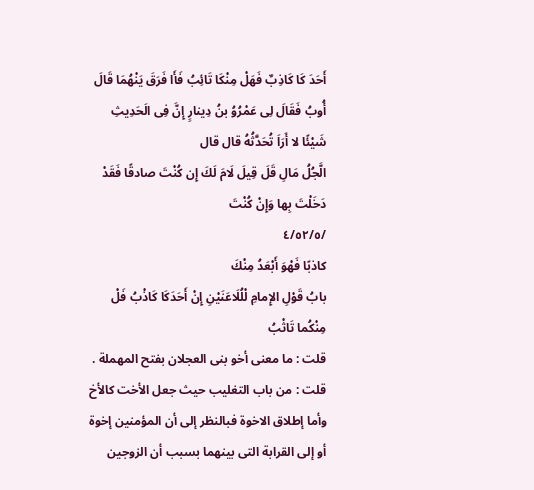أَحَدَ كَا كَاذِبٌ فَهَلْ مِنْكَا تَائِبُ فَأَا فَرَقَ يَنْهُمَا قَالَ
أُوبُ فَقَالَ لِى عَمْرُوُ بنُ دِينارٍ إِنَّ فِى الَحَدِيثِ شَيْئًا لا أَرَاَ تُحَدَّثُهُ قال قال
الَّجُلُ مَالِ قَلَ قِيلَ لَامَ لَكَ إِن كُنْتَ صادقًا فَقَدْ دَخَلْتَ بِها وَإِنْ كُنْتَ
/٤/٥٢/٥
كاذبًا فَهْوَ أَبْعَدُ مِنْكَ
بابُ قَوْلِ الإِمامِ لْلُلَاعَنَيْنِ إِنْ أَحَدَكَا كَاذْبُ فَلْ مِنْكُما تَاثْبُ
قلت : ما معنى أخو بنى العجلان بفتح المهملة . قلت : من باب التغليب حيث جعل الأخت كالأخ
وأما إطلاق الاخوة فبالنظر إلى أن المؤمنين إخوة أو إلى القرابة التى بينهما بسبب أن الزوجين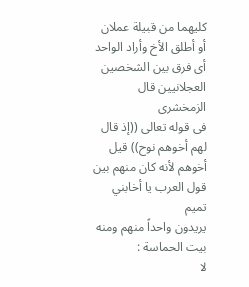كليهما من قبيلة عملان أو أطلق الأخ وأراد الواحد أى فرق بين الشخصين العجلانيين قال الزمخشرى
فى قوله تعالى ((إذ قال لهم أخوهم نوح)) قيل أخوهم لأنه كان منهم بين قول العرب يا أخابني تميم
یریدون واحداً منهم ومنه بيت الحماسة :
لا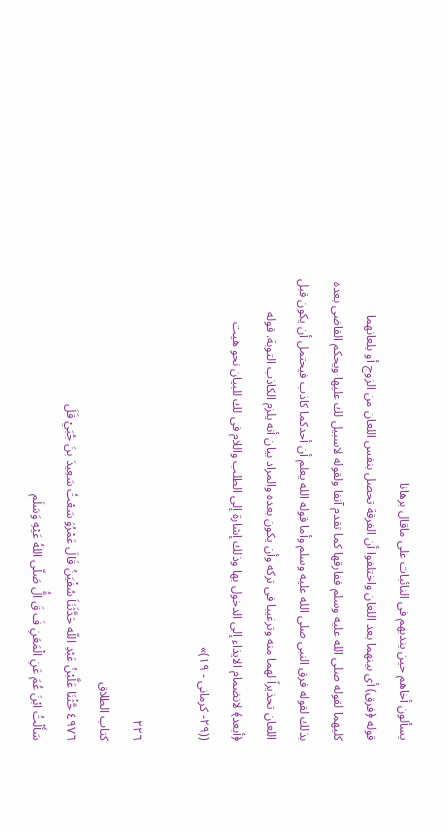يسألون أخاهم حين يندبهم فى النائبات على ماقال برهانا
قوله ﴿فرق) أى بينهما بعد اللعان واختلفوا أن الفرقة تحصل بنفس اللعان من الزوج أو بلعانهما
كليهما لقوله صلى الله عليه وسلم ففارقها كما تقدم آنفا ولقوله لاسبيل لك عليها ويحكم القاضى بعده
بذلك لقوله فرق النبى صلى الله عليه وسلم وأما قوله الله يعلم أن أحدكما كاذب فيحتمل أن يكون قبل
اللعان تحذيراً لهما منه وترغيبا فى تركه وأن يكون بعده والمراد بيان أنه يلزم الكاذب التوبة. قوله
﴿أبعد﴾ لانضمام الايذاء إلى الدخول بها وذلك إشارة إلى الطلب واللام فى لك للبيان نحو هيت
((٢٩- كرمانى - ١٩)»

٢٢٦
كتاب الطلاق
٤٩٧٦ حَّثْنَا عَلَّبْنُ عَبْدِ اللّه حَدَّثَنَاَ سُفْيَنُ قَالَ عَمْرُوَ سَعْتُ سَعِيدَ بنَ جُبَيْ قَلَ
سَأَلْتُ ابْنَ عُمَ عَنِ الْمَعَنِ فَ قَ الَُّ صَلّى اللهُ عَيْهِ وَسَلَم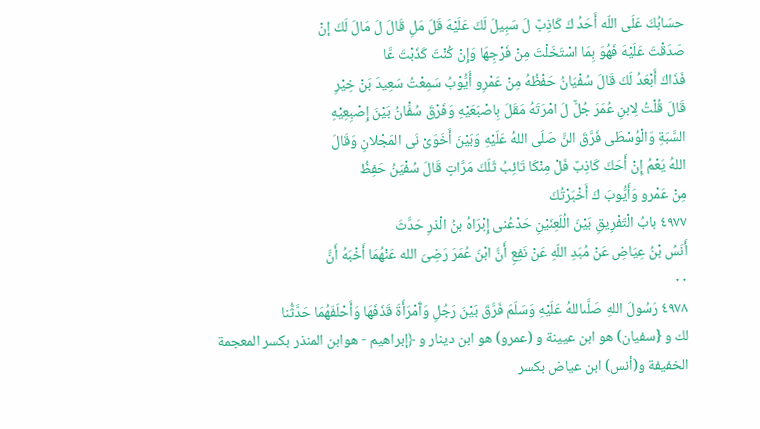حسَابُكَ عَلَى اللّه أَحَدُ كَ كَاذِبٌ لَ سَبِيلَ لَكَ عَلَيْهَ قَلَ مَلِ قَالَ لَ مَالَ لَكَ إنْ
صَدَقْتَ عَلَيْهَ فَهُوَ بِمَا اسْتَخَلْتَ مِنْ فَرْجِهَا وَإِنْ كُنْتَ كَذَبْتَ عَّا
فَذَاكَ أَبْعَدُ لَكَ قَالَ سُفْيَانُ حَفْظُهُ مِنْ عَمْرِو أَيُّوْبُ سَمِعْتُ سَعِيدَ بَنْ خِيْرِ
قَالَ قُلْتُ لِابنِ عُمَرَ جُلٌّ لَ امْرَتَهُ مَقَلَ بِاصْبَعَيْهِ وَفَرْقَ سُفَْانُ بَيْنَ إِصْبِعِيْهِ
السَّبَةِ وَالْوُسْطَى فَرَّقَ النَّ صَلَى اللهُ عَلَيْهِ وَبَيْنَ أَخَوَىْ نَى المَجْلانِ وَقَالَ
اللهُ يَعْمُ إِنْ أَحَكَ كَاذِبٌ فَلْ مِنْكَا تَائِبُ ثَلَكَ مَرَّاتٍ قَالَ سُفْيَنُ حَفِظُ
مِنْ عَمْرو وَأَيُّوبَ كَ أَخْبَرْتُكَ
٤٩٧٧ بابُ الْتّفْرِيقِ بَيْنَ الُلَعِنَيْنِ حَدْعُنى إِبْرَاهُ بنُ الْذرِ حَدَّثَ
أَنَسُ بْنُ عِيَاضِ عَنْ مُبَدِ اللّهِ عَنْ نَفِعِ أَنَّ ابْنَ عُمَرَ رَضِىَ الله عَنْهُمَا أَخْبَهُ أَنَّ
٠٠
٤٩٧٨ رَسُولَ اللهِ صَلَّىاللهُ عَلَيْهِ وَسَلَمَ فَرَّقَ بَيْنَ رَجُلِ وَآَمْرَأَةَ قَذَفَهَا وَأَحْلَفَهُمَا حَدَّثُّنا
لك و {سفيان) هو ابن عيينة و (عمرو) هو ابن دينار و ﴿إبراهيم - هوابن المنذر بكسر المعجمة
الخفيفة و(أنس) ابن عياض بكسر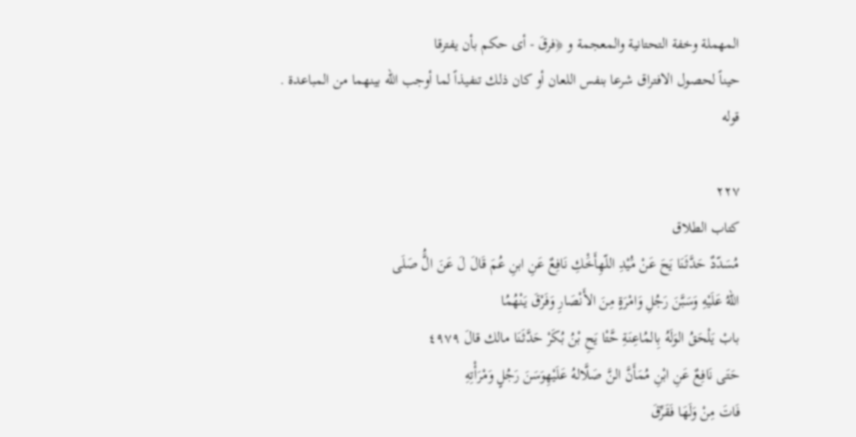المهملة وخفة التحتانية والمعجمة و ﴿فرقَ - أى حكم بأن يفترقا
حيناً لحصول الافتراق شرعا بنفس اللعان أو كان ذلك تنفيذاً لما أوجب الله بينهما من المباعدة . قوله

٢٢٧
کتاب الطلاق
مُسَدّدٌ حَدَّثَنَا يَحَ عَنْ مَُيْدِ اللّهِأَخَْكِ نَافِعٌ عَنِ ابنِ عُمَ قَالَ لَ عَنَ الَُّ صَلَى
اللهُ عَلَيْهِ وَسَبَّنَ رَجُلِ وَامْرَةٍ مِنَ الأَنْصَارِ وَفَرْقَ يَنْهُمُا
بابْ يَلْحَقُ الوَلَهُ بِالمُاعِنَةِ حَّتْا يَحِ بْنُ بُكَرْ حَدَّثَنَا مالك قالَ ٤٩٧٩
حَتَى نَافِعٌ عَنِ ابْنِ مُمَأَنَّ النَّ صَلَّالهُ عَلَيْهِوَسَنَ رَجُلٍ وَمْرَأْتِهِ
فَاتَ مِنْ وَلَهَا فَقَرِّقَ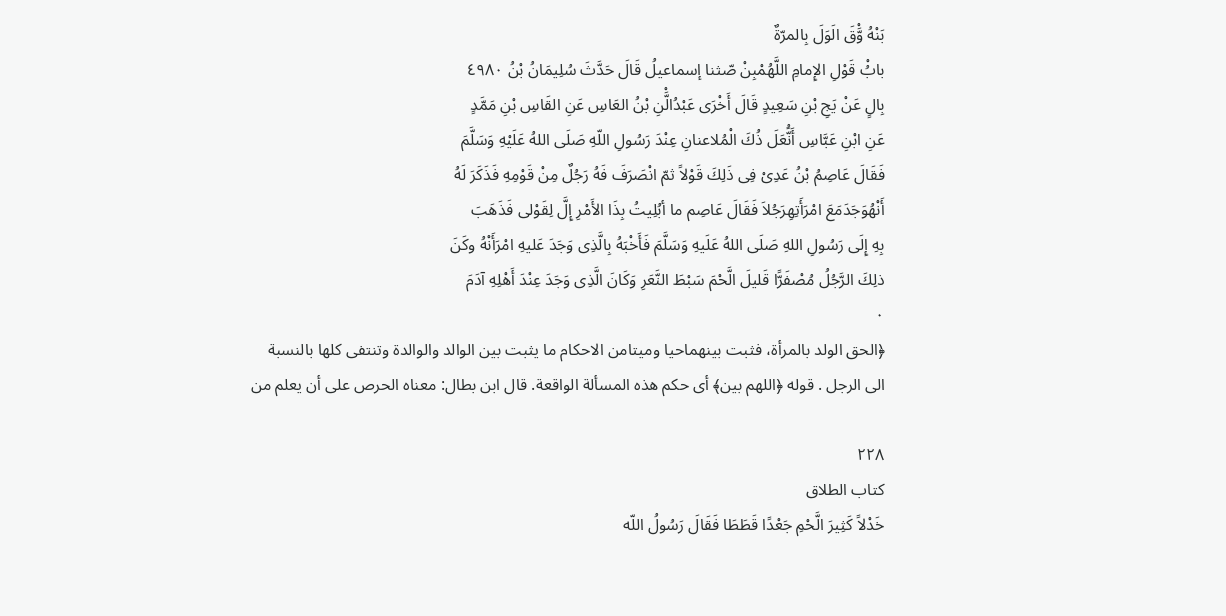بَنْهُ وَّْقَ الَوَلَ بِالمرّةٌ
بابُْ قَوْلِ الإِمامِ اللَّهُمْبِنْ صّثنا إسماعيلُ قَالَ حَدَّثَ سُلِيمَانُ بْنُ ٤٩٨٠
بِالٍ عَنْ يَجِ بْنِ سَعِيدٍ قَالَ أَخْرَى عَبْدُالَّْنِ بْنُ العَاسِ عَنِ القَاسِ بْنِ مَمَّدٍ
عَنِ ابْنِ عَبَّاسِ أَنَُّعَلَ ذُكَ الْمُلاعنانِ عِنْدَ رَسُولِ اللّهِ صَلَى اللهُ عَلَيْهِ وَسَلَّمَ
فَقَالَ عَاصِمُ بْنُ عَدِىْ فِى ذَلِكَ قَوْلاً ثمّ انْصَرَفَ فَهُ رَجُلٌ مِنْ قَوْمِهِ فَذَكَرَ لَهُ
أَنْهُوَجَدَمَعَ امْرَأَتِهِرَجُلاَ فَقَالَ عَاصِم ما أبُلِيتُ بِذَا الأَمْرِ إِلَّ لِقَوْلى فَذَهَبَ
بِهِ إِلَى رَسُولِ اللهِ صَلَى اللهُ عَلَيهِ وَسَلَّمَ فَأَخْبَهُ بِالَّذِى وَجَدَ عَليهِ امْرَأَنْهُ وكَنَ
ذلِكَ الرَّجُلُ مُصْفَرًّا قَليلَ الَّحْمَ سَبْطَ النَّعَرِ وَكَانَ الَّذِى وَجَدَ عِنْدَ أَهْلِهِ آدَمَ
٠
﴿الحق الولد بالمرأة، فثبت بينهماحيا وميتامن الاحكام ما يثبت بين الوالد والوالدة وتنتفى كلها بالنسبة
الى الرجل . قوله ﴿اللهم بين﴾ أى حكم هذه المسألة الواقعة. قال ابن بطال: معناه الحرص على أن يعلم من

٢٢٨
کتاب الطلاق
خَدْلاً كَثِيرَ الَّحْمِ جَعْدًا قَطَطَا فَقَالَ رَسُولُ اللّه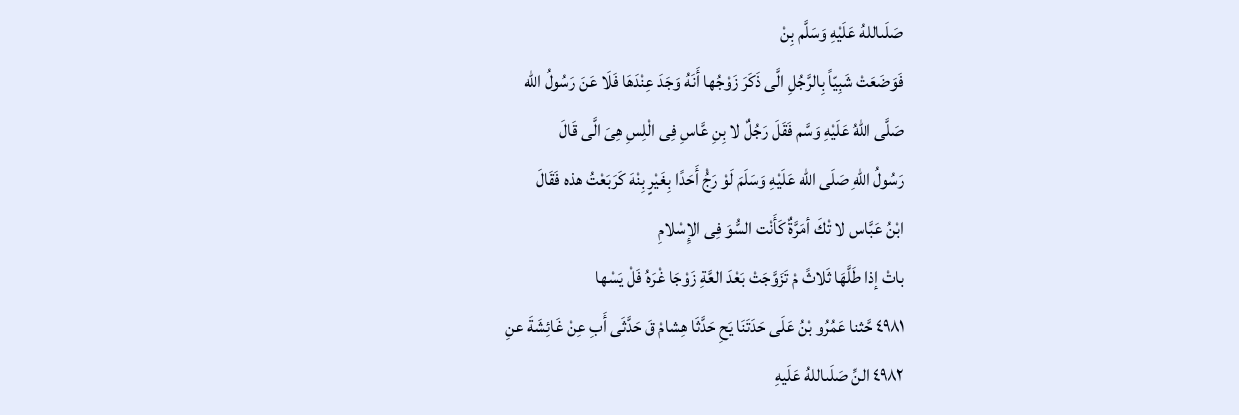صَلَىاللهُ عَلَيْهِ وَسَلَّم بِنْ
فَوَضَعَتْ شَبِيّاً بِالرَّجُلِ الَّى ذَكَرَ زَوْجُها أَنَهُ وَجَدَ عِنْدَهَا فَلَا عَنَ رَسُولُ الله
صَلَّى اللهُ عَلَيْهِ وَسَّم فَقَلَ رَجُلٌ لا بِنِ عَّاسِ فِى الْلِسِ هِىَ الَّى قَالَ
رَسُولُ اللهِ صَلَى الله عَلَيْهِ وَسَلَمَ لَوْ رَجُْ أَحَدًا بِغَيْرٍ بِنْهَ كَرَبَعْتُ هذه فَقَالَ
ابْنُ عَبَّاس لا تْكَ أمَرَّةٌ كَأَنْت السُّوَ فِى الإِسْلامِ
باتْ إذا طَلَّهَا ثَلاثً مْ تَزَوَّجَتْ بَعْدَ العَّةِ زَوْجَا غْرَهُ فَلْ يَسْها
٤٩٨١ حَّثنا عَمُرُو بْنُ عَلَى حَدَتَنَا يَحِ حَدَّثَا هِشامْ قَ حَدَّثَى أَبِ عِنْ غَائِشَةَ عنِ
٤٩٨٢ النِّ صَلَىاللهُ عَلَيهِ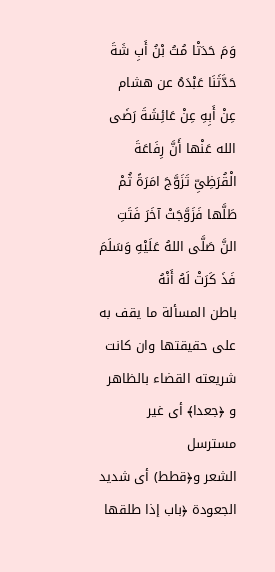وَمَ حَدَتْا مُتُ بْنُ أَبِ شَةَ حَدَّثَنَا عَبْدَهُ عن هشام
عِنْ أَبِهِ عِنْ عَائِشَةَ رَضَى الله عَنْها أَنَّ رِفَاعَةَ الْقُرَظِىِّ تَزَوَّجَ امَرَةً ثُمْ
طَلَّها فَزَوَّجَتْ آخَرَ فَتَتِ النَّ صَلَّى اللهُ عَلَيْهِ وَسَلَمَ فَذَ كَرَتْ لَهُ أَنْهُ
باطن المسألة ما يقف به على حقيقتها وان كانت شريعته القضاء بالظاهر و ﴿جعدا﴾ أى غير مسترسل
الشعر و﴿قطط) أى شديد الجعودة ﴿باب إذا طلقها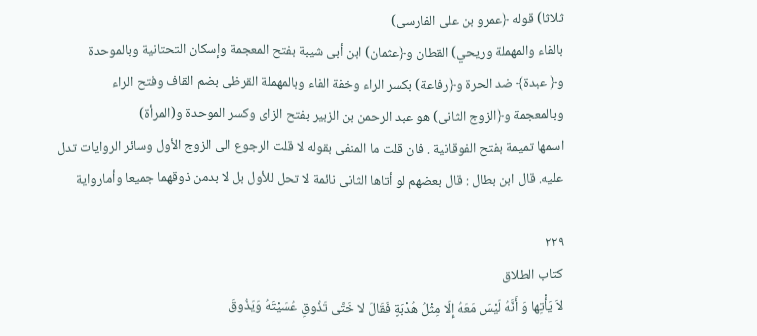ثلاثا) قوله ﴿عمرو بن على الفارسى)
بالفاء والمهملة وريحي) القطان و﴿عثمان) ابن أبى شيبة بفتح المعجمة وإسكان التحتانية وبالموحدة
و﴿ عبدة﴾ ضد الحرة و﴿رفاعة) بكسر الراء وخفة الفاء وبالمهملة القرظى بضم القاف وفتح الراء
وبالمعجمة و﴿الزوج الثانى) هو عبد الرحمن بن الزبير بفتح الزاى وكسر الموحدة و(المرأة)
اسمها تميمة بفتح الفوقانية . فان قلت ما المنفى بقوله لا قلت الرجوع الى الزوج الأول وسائر الروايات تدل
عليه. قال ابن بطال : قال بعضهم لو أتاها الثانى نائمة لا تحل للأول بل لا بدمن ذوقهما جميعا وأمارواية

٢٢٩
کتاب الطلاق
لاَ يَأْتِها وَ أَنَّهُ لَيْسَ مَعَهُ إِلَا مِثْلُ هُدْبَةٍ فَقَالَ لا خَتَّى تَذُوقِ عُسَيْتَهُ وَيَذُوقَ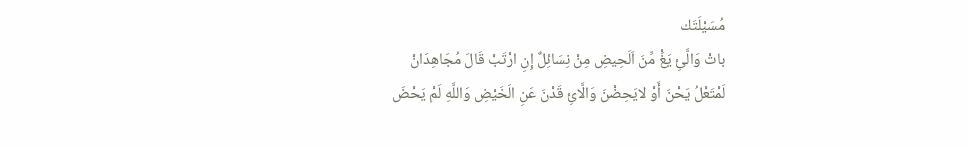مُسَيْلَتَك
باتْ وَالَّئِ يَغَْ مِّنَ اَلَحِيضِ مِنْ نِسَائِلٌ إِنِ ارْتَبْ قَالَ مُجَاهِدَانْ
لَمْتَعْلُ يَحْنَ أَوْ لايَحِضْنَ وَالَّائِ قَدْنَ عَنِ الَخَيْضِ وَاللَّهِ لَمْ يَحْضَ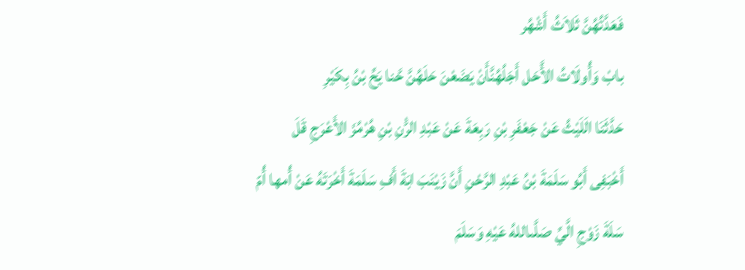فَعَدَّتُهُنَّ ثَلاَثُ أَشْهُر
بابْ وَأُولَاتُ الأَّحَل أَجَلُهُنَّأَنْ يَضَعْنَ حَلَهُنَّ حَّنا يَحِّ بْنُ بِكَيْرِ
حَدَّثَنَا الَلَيْثُ عَنْ جَعْفَرِ بْنِ رَبِعَةَ عَنْ عَبْدِ الرَّْنِ بْنِ هُرْمُزَ الأَعْرَجِ قَلَ
أَخْبَفِى أَبُو سَلَمَةَ بْنُ عَبْدِ الرَّحْنِ أَنَّ زَيْنَبَ ابَةَ أَفِ سَلَمَةَ أَخْرَتَهُ عَنْ أُمها أُمّ
سَلَةَ زَوْجِ الَّيِّ صَلَّىاللهُ عَيْهِ وَسَلَمَ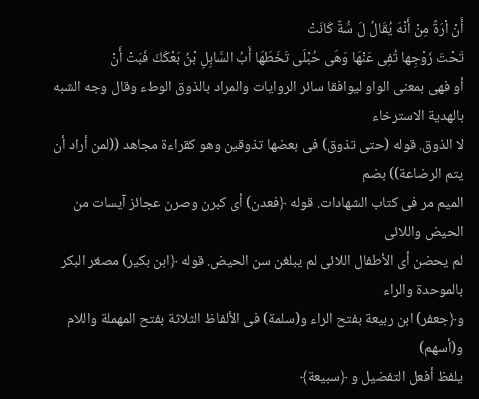أَنْ اْرَةً مِنْ أَنْهَ يُقَالُ لَ سَُةٌ كَانَتْ
تَحْتَ زَوْجِها تُفِى عَنْهَا وَهَى حُبْلَى تَخَطَهَا أَبُ السَّابِلِ بْنُ بَعْكَكَ فَبَتْ أَنْ
أو فهى بمعنى الواو ليوافقا سائر الروايات والمراد بالذوق الوطء وقال وجه الشبه بالهدية الاسترخاء
لا الذوق. قوله (حتى تذوق) فى بعضها تذوقين وهو كقراءة مجاهد ((لمن أراد أن يتم الرضاعة)) بضم
الميم مر فى كتاب الشهادات. قوله ﴿فعدن) أى كبرن وصرن عجائز آيسات من الحيض واللائى
لم يحضن أى الأطفال اللائى لم يبلغن سن الحيض. قوله ﴿ابن بكير) مصغر البكر بالموحدة والراء
و﴿جعفر) ابن ربيعة بفتح الراء و(سلمة) فى الألفاظ الثلاثة بفتح المهملة واللام و(أسهم)
يلفظ أفعل التفضيل و ﴿سبيعة﴾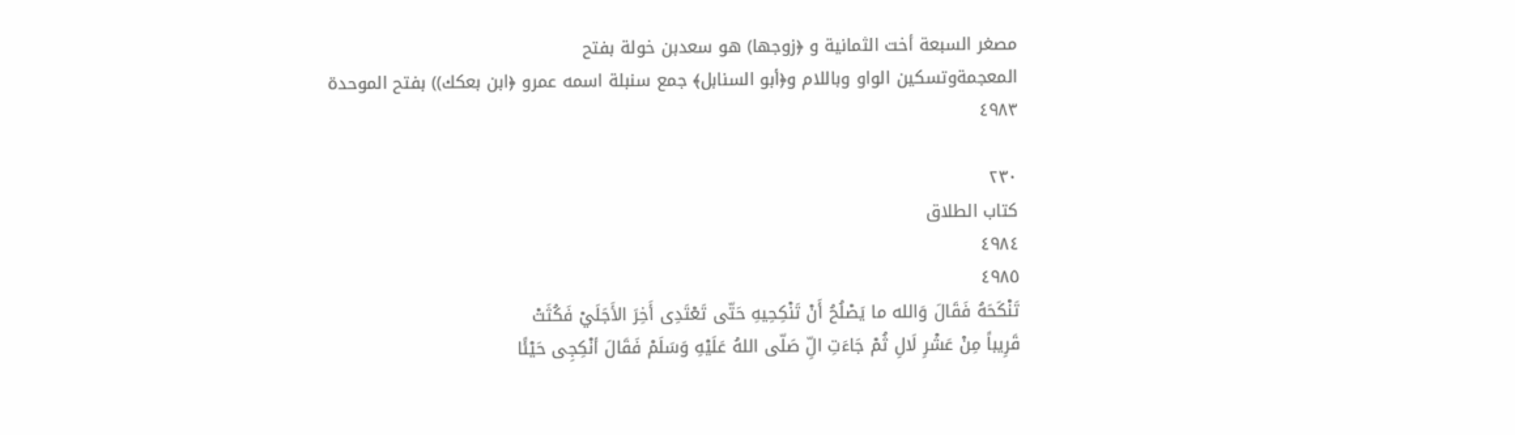مصغر السبعة أخت الثمانية و ﴿زوجها) هو سعدبن خولة بفتح
المعجمةوتسكين الواو وباللام و﴿أبو السنابل﴾ جمع سنبلة اسمه عمرو ﴿ابن بعكك)) بفتح الموحدة
٤٩٨٣

٢٣٠
كتاب الطلاق
٤٩٨٤
٤٩٨٥
تَنْكَحَهُ فَقَالَ وَالله ما يَصْلُحُ أَنْ تَنْكِحِيهِ حَتّى تَعْتَدِى أَخِرَ الأَجَلَيْ فَكُثَتْ
قَرِيباً مِنْ عَشْرِ لَالِ ثُمْ جَاءَتِ الِّ صَلّى اللهُ عَلَيْهِ وَسَلَمْ فَقَالَ أنْكِجِى حَيْئًا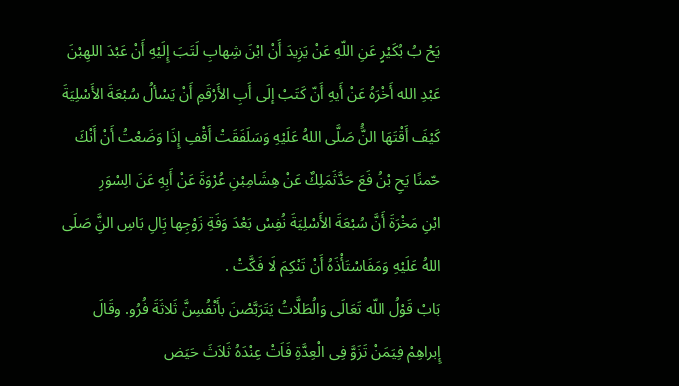يَحْ بُ بُكَيْرٍ عَنِ اللّهِ عَنْ يَزِيدَ أَنْ ابْنَ شِهابِ لَتَبَ إِلَيْهِ أَنْ عَبْدَ اللهِبْنَ
عَبْدِ الله أَخْرَهُ عَنْ أَيهِ أَنّ كَتَبْ إلَى أَبِ الأَرْقَمِ أَنْ يَسْألُ سُبْعَةَ الأَسْلِيَةَ
كَيْفَ أَقْتَهَا النَُّ صَلَّى اللهُ عَلَيْهِ وَسَلَفَقَتْ أَقْفِ إِذَا وَضَعْتُ أَنْ أَنْكَ
حّمنًا يَحِ بْنُ فَعَ حَدَّثَمَلِكٌ عَنْ هِشَامِبْنِ عُرْوَةَ عَنْ أَبِهِ عَنَ الِسْوَرِ
ابْنِ مَخْرَةَ أَنَّ سُبْعَةَ الأَسْلِيَةَ نُفِسْ بَعْدَ وَفَةِ زَوْجِها بَِالِ بَاسِ النَِّ صَلَى
اللهُ عَلَيْهِ وَمَفَاسْتَأْذَهُ أَنْ تَنْكِمَ لَا فَكَّتْ .
بَابْ قَوْلُ اللّه تَعَالَى وَالُطَلَّاتُ يَتَرَبَّصْنَ بأَنْفُسِنَّ ثَلاثَةَ فُرُو. وقَالَ
إِبراهِمْ فِيَمَنْ تَزَوَّ فِى الْعِدَّةِ فَاَتْ عِنْدَهُ ثَلاَثَ حَيَض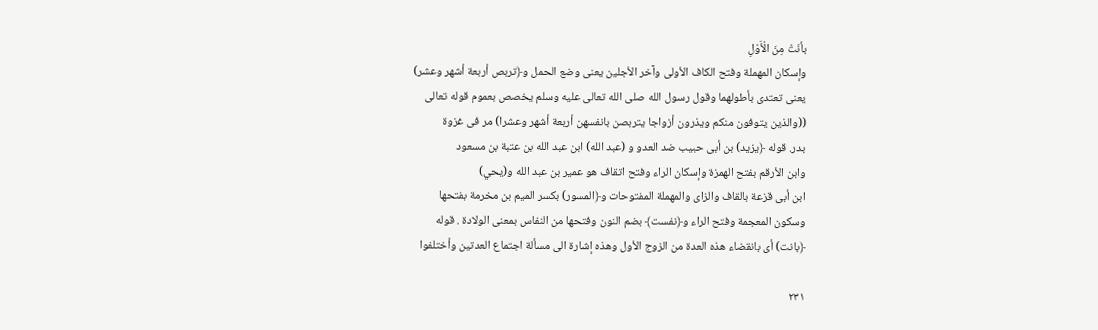بأنَتْ مِنَ الْأَوْلِ
وإسكان المهملة وفتح الكاف الأولى وآخر الأجلين يعنى وضع الحمل و﴿تربص أربعة أشهر وعشر)
يعنى تعتدى بأطولهما وقول رسول الله صلى الله تعالى عليه وسلم يخصص بعموم قوله تعالى
((والذين يتوفون منكم ويذرون أزواجا يتربصن بانفسهن أربعة أشهر وعشرا) مر فى غزوة
بدر. قوله ﴿يزيد) بن أبى حبيب ضد العدو و (عبد الله) ابن عبد الله بن عتبة بن مسعود
وابن الأرقم بفتح الهمزة وإسكان الراء وفتح اتقاف هو عمير بن عبد الله و(يحي)
ابن أبى قزعة بالقاف والزاى والمهملة المفتوحات و﴿المسور) بكسر الميم بن مخرمة بفتحها
وسكون المعجمة وفتح الراء و﴿نفست﴾ بضم النون وفتحها من النفاس بمعنى الولادة . قوله
﴿بانت) أى بانقضاء هذه العدة من الزوج الأول وهذه إشارة الى مسألة اجتماع العدتين وأختلفوا

٢٣١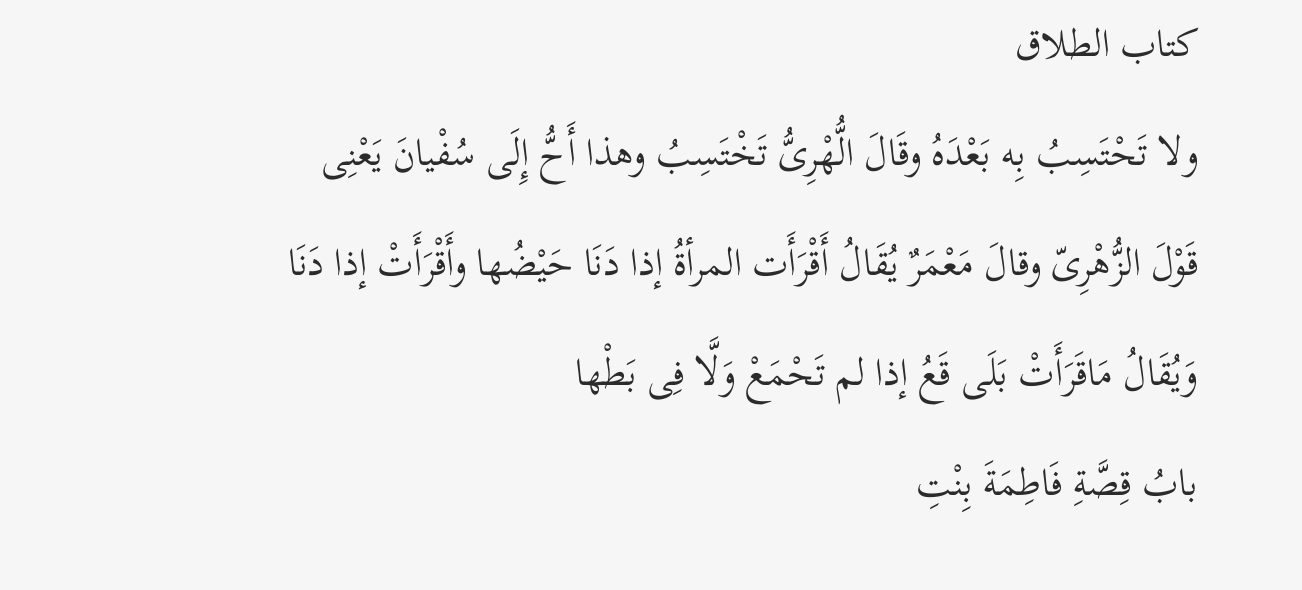كتاب الطلاق
ولا تَحْتَسِبُ بِه بَعْدَهُ وقَالَ الُّهْرِىُّ تَخْتَسِبُ وهذا أَحُّ إِلَى سُفْيانَ يَعْنِى
قَوْلَ الزُّهْرِىّ وقالَ مَعْمَرٌ يُقَالُ أَقْرَأَت المرأةُ إذا دَنَا حَيْضُها وأَقْرَأَتْ إذا دَنَا
وَيُقَالُ مَاقَرَأَتْ بَلَى قَعُ إذا لم تَحْمَعْ وَلَّا فِى بَطْها
بابُ قِصَّةِ فَاطِمَةَ بِنْتِ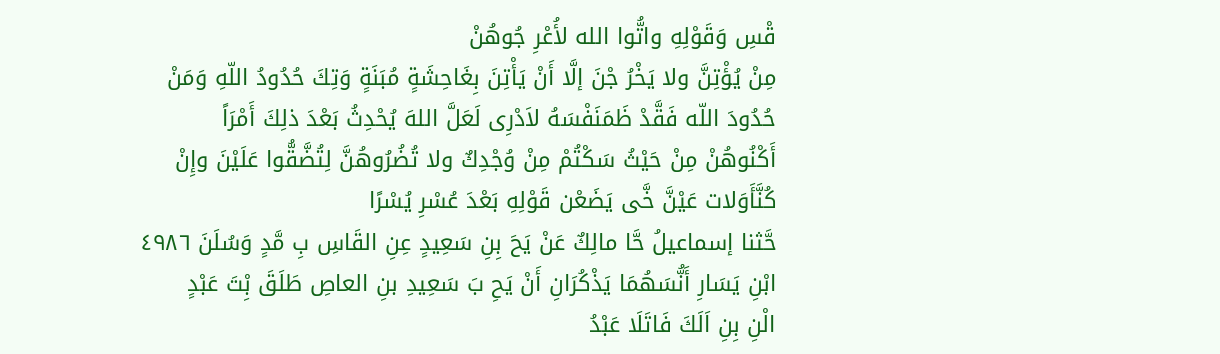قْسِ وَقَوْلِهِ واتُّوا الله لأُعْرِ جُوهُنْ
مِنْ يُؤْتِنَّ ولا يَخْرُ جْنَ إلَّا أَنْ يَأْتِنَ بِغَاحِشَةٍ مُبَنَةٍ وَتِكَ حُدُودُ اللّهِ وَمَنْ
حُدُودَ اللّه فَقَّدْ ظَمَنَفْسَهُ لاَدْرِى لَعَلَّ اللهَ يُحْدِثُ بَعْدَ ذلِكَ أَمْرَاً
أَكْنُوهُنْ مِنْ حَيْثُ سَكْتُمْ مِنْ وُجْدِكٌ ولا تُضُرُوهُنَّ لِتُضَّقُّوا عَلَيْنَ وإِنْ
كُنَّأَوَلات عَيْنَّ خَّى يَضَعْن قَوْلِهِ بَعْدَ عُسْرِ يُسْرًا
حَّثنا إسماعيلُ حَّا مالِكٌ عَنْ يَحَ بِنِ سَعِيدٍ عِنِ القَاسِ بِ مَّدٍ وَسُلَنَ ٤٩٨٦
ابْنِ يَسَارِ أَنُّسَهُمَا يَذْكُرَانِ أَنْ يَحِ بَ سَعِيدِ بنِ العاصِ طَلَقَ بِْتَ عَبْدٍ
الْنِ بِنِ اَلَكَ فَاتَلَا عَبْدُ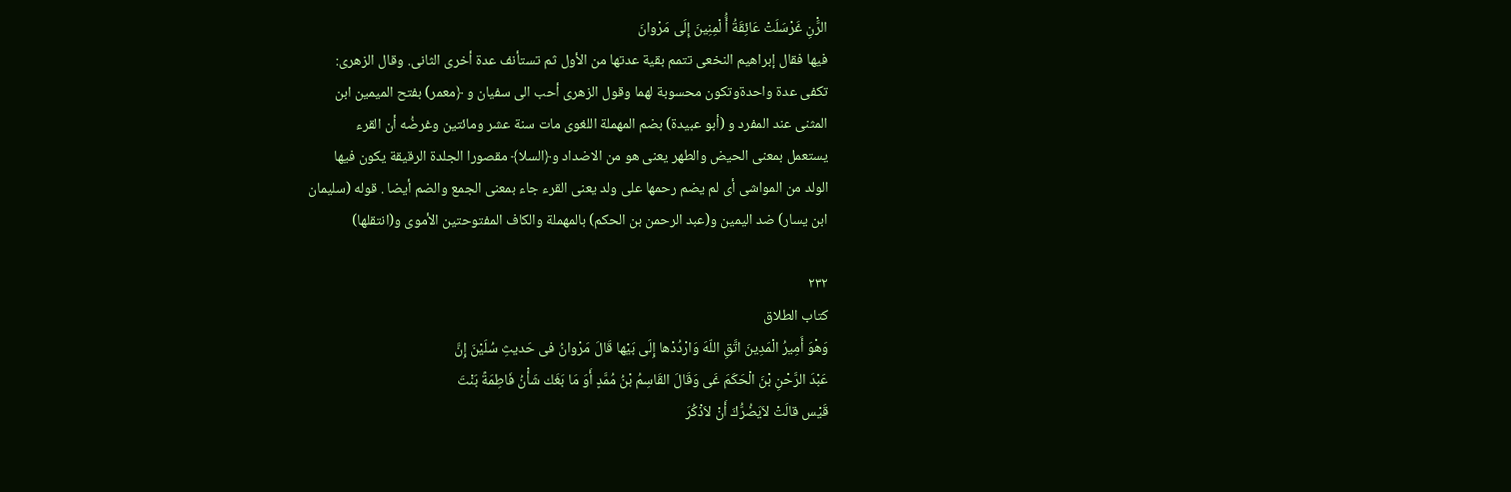الرَّْنِ غَرْسَلَتْ عَائِقَةُ أُّ لْمِنِينَ إِلَى مَرْوانَ
فيها فقال إبراهيم النخعى تتمم بقية عدتها من الأول ثم تستأنف عدة أخرى الثانى. وقال الزهرى:
تكفى عدة واحدةوتكون محسوبة لهما وقول الزهرى أحب الى سفيان و ﴿معمر) بفتح الميمين ابن
المثنى عند المفرد و (أبو عبيدة) بضم المهملة اللغوى مات سنة عشر ومائتين وغرضُه أن القرء
يستعمل بمعنى الحيض والطهر يعنى هو من الاضداد و﴿السلا﴾ مقصورا الجلدة الرقيقة یکون فيها
الولد من المواشى أى لم يضم رحمها على ولد يعنى القرء جاء بمعنى الجمع والضم أيضا . قوله (سليمان
ابن يسار) ضد اليمين و(عبد الرحمن بن الحكم) بالمهملة والكاف المفتوحتين الأموى و(انتقلها)

٢٣٢
كتاب الطلاق
وَهْوَ أَمِيرُ الْمَدِينَ اتَّقِ اللّهَ وَارْدُدْها إِلَى بَيْها قَالَ مَرْوانُ فى حَديثِ سُلَيْنَ إِنَّ
عَبْدَ الرَّحْنِ بْنَ الْحَكَمَ غَى وَقَالَ القَاسِمُ بْنُ مُمَّدٍ أَوَ مَا بَغَك شَأْنُ فَاطِمَةً بَنْتَ
قَيْس قالَتْ لاَيَضُرُّكَ أَنْ لاَذْكُرَ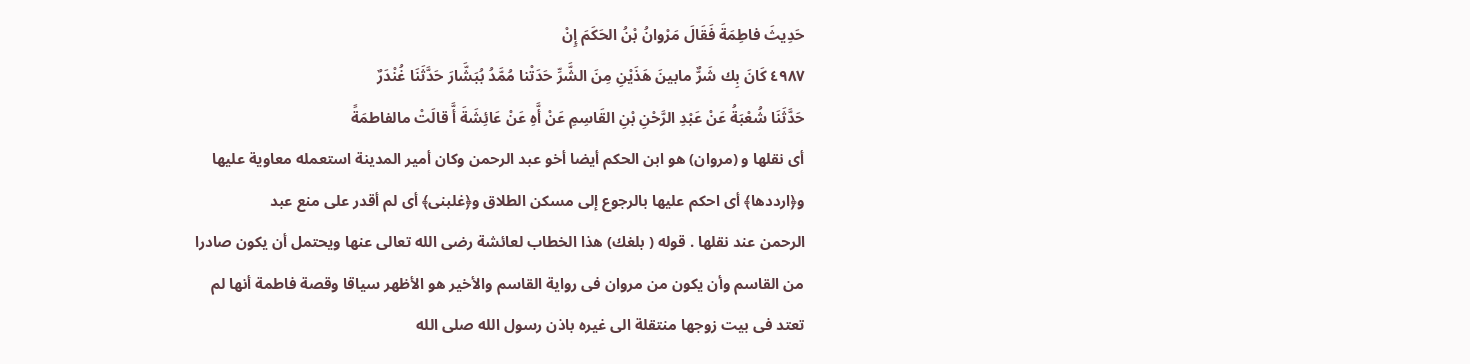حَدِيثَ فاطِمَةَ فَقَالَ مَرْوانُ بْنُ الحَكَمَ إِنْ
٤٩٨٧ كَانَ بِك شَرٌّ مابينَ هَذَيْنِ مِنَ الشَّرِّ حَدَتْنا مُمَّدُ بُبَشَّارَ حَدَّثَنَا غُنْدَرٌ
حَدَّثَنَا شُعْبَةُ عَنْ عَبْدِ الرَّحْنِ بْنِ القَاسِمِ عَنْ أَّهِ عَنْ عَائِشَةَ أَّ قالَتْ مالفاطمَةً
أى نقلها و (مروان) هو ابن الحكم أيضا أخو عبد الرحمن وكان أمير المدينة استعمله معاوية عليها
و﴿ارددها﴾ أى احكم عليها بالرجوع إلى مسكن الطلاق و﴿غلبنى﴾ أى لم أقدر على منع عبد
الرحمن عند نقلها . قوله ( بلغك) هذا الخطاب لعائشة رضى الله تعالى عنها ويحتمل أن يكون صادرا
من القاسم وأن يكون من مروان فى رواية القاسم والأخير هو الأظهر سياقا وقصة فاطمة أنها لم
تعتد فى بيت زوجها منتقلة الى غيره باذن رسول الله صلى الله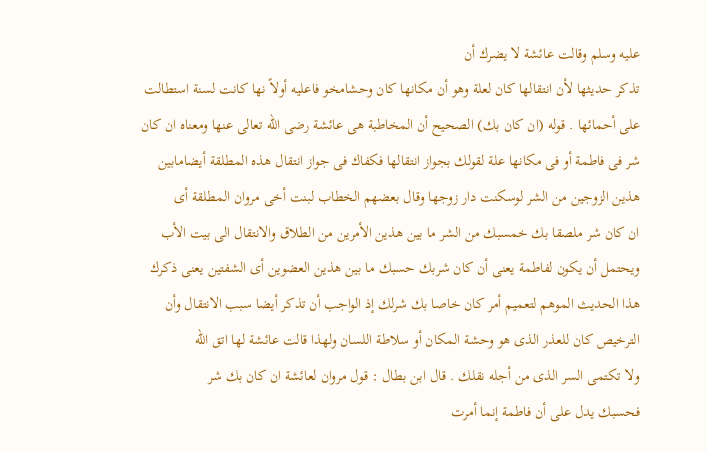عليه وسلم وقالت عائشة لا يضرك أن
تذكر حديثها لأن انتقالها كان لعلة وهو أن مكانها كان وحشامخو فاعليه أولاً نها كانت لسنة استطالت
على أحمائها . قوله (ان كان بك) الصحيح أن المخاطبة هى عائشة رضى اللّه تعالى عنها ومعناه ان كان
شر فى فاطمة أو فى مكانها علة لقولك بجواز انتقالها فكفاك فى جواز انتقال هذه المطلقة أيضامابين
هذين الزوجين من الشر لوسكنت دار زوجها وقال بعضهم الخطاب لبنت أخى مروان المطلقة أى
ان كان شر ملصقا بك خمسبك من الشر ما بين هذين الأمرين من الطلاق والانتقال الى بيت الأب
ويحتمل أن يكون لفاطمة يعنى أن كان شربك حسبك ما بين هذين العضوين أى الشفتين يعنى ذكرك
هذا الحديث الموهم لتعميم أمر كان خاصا بك شرلك إذ الواجب أن تذكر أيضا سبب الانتقال وأن
الترخيص كان للعذر الذى هو وحشة المكان أو سلاطة اللسان ولهذا قالت عائشة لها اتق الله
ولا تكتمى السر الذى من أجله نقلك . قال ابن بطال : قول مروان لعائشة ان كان بك شر
فحسبك يدل على أن فاطمة إنما أمرت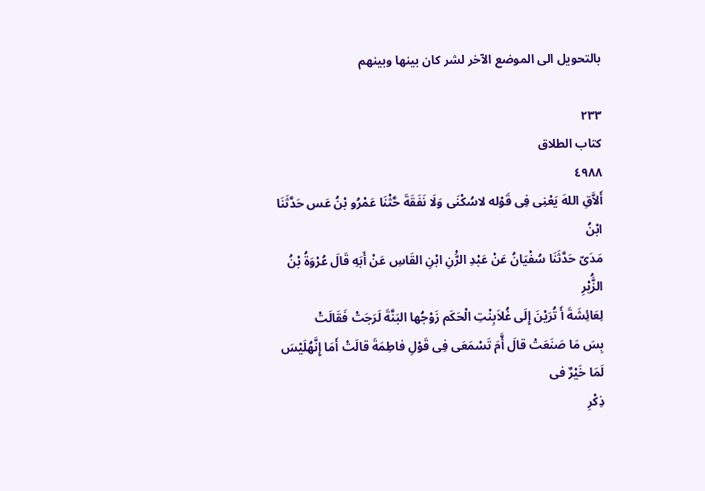بالتحويل الى الموضع الآخر لشر كان بينها وبينهم

٢٣٣
كتاب الطلاق
٤٩٨٨
أَلاَّقِ اللهَ يَعْنِى فِى قَوْله لاسُكْنَى وَلَا نَفَقَةَ حَّثْنَا عَمْرُو بْنُ عَس حَدَّثَنَا ابْنُ
مَدَىّ حَدَّثَنَا سُفْيَانُ عَنْ عَبْدِ الرَّْنِ ابْنِ القَاسِ عَنْ أَبَهِ قَالَ عُرْوَةُ بْنُ الزَُّيْرِ
لِعَائِشَةَ أَ تُرَيْنَ إِلَى غُلاَبِنْتِ الْحَكَم زَوْجُها البَنَّةَ لَرَجَتْ فَقَالَتْ
بِسَ مَا صَنَعَتْ قالَ أَّمَ تَسْمَعَى فِى قَوْلِ فاطِمَةَ قالَتْ أَمَا إِنَّهُلَيْسَ لَمَا خَيْرٌ فى
ذِكْرِ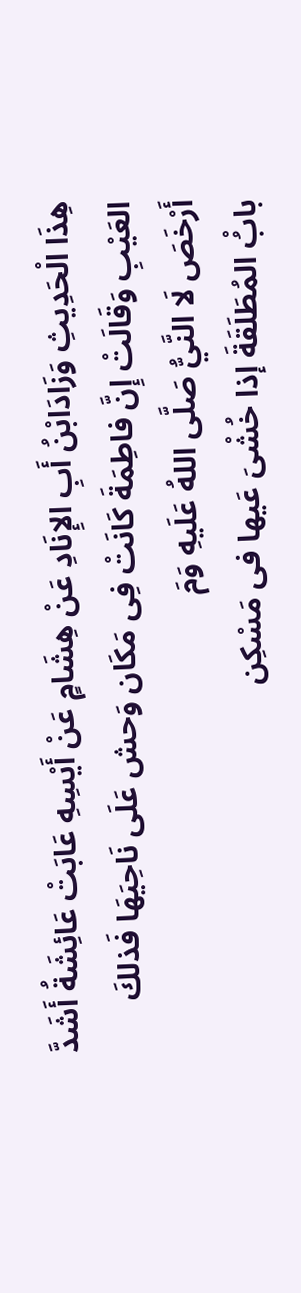هِذَا الْحَدِيثِ وَزَادَابْنُ أَبِ الإِنَادِ عَنْ هِشَامٍ عَنْ أَيْسِهِ عَابَتْ عَائِشَةُ أَشَدَّ
العَيْبِ وَقَالَتْ إِنَّ فاطِمَةَ كَانَتْ فِى مَكَان وَحش عَلَى نَاحِيَهَا فَذلكَ
أَرْخَصَ لَا النَّيُّ صَلَّى اللهُ عَلَيهِ وَمَ
بابُْ المُطَلَقَةَ إذا خُشْىَ عَيها فى مَسْكِن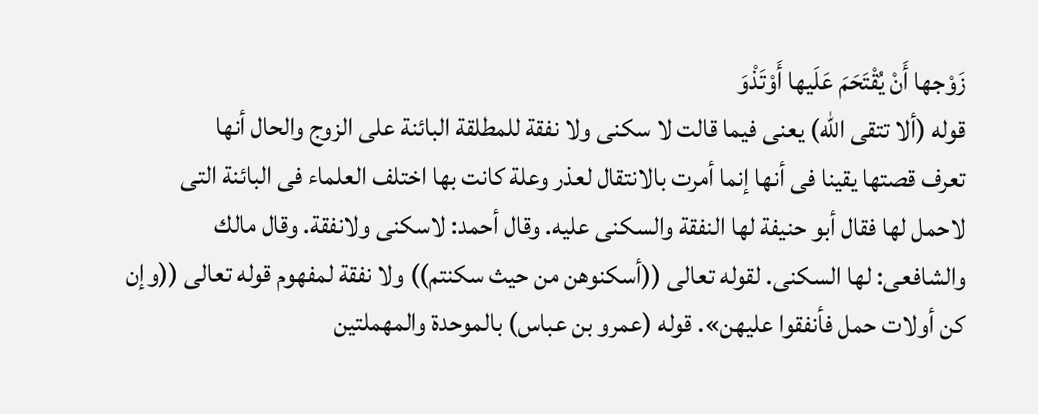زَوْجها أَنْ يُقْتَحَمَ عَلَيها أَوْتَذْوَ
قوله (ألا تتقى الله) يعنى فيما قالت لا سكنى ولا نفقة للمطلقة البائنة على الزوج والحال أنها
تعرف قصتها يقينا فى أنها إنما أمرت بالانتقال لعذر وعلة كانت بها اختلف العلماء فى البائنة التى
لاحمل لها فقال أبو حنيفة لها النفقة والسكنى عليه. وقال أحمد: لاسكنى ولانفقة. وقال مالك
والشافعى: لها السكنى. لقوله تعالى ((أسكنوهن من حيث سكنتم)) ولا نفقة لمفهوم قوله تعالى ((وإن
كن أولات حمل فأنفقوا عليهن». قوله (عمرو بن عباس) بالموحدة والمهملتين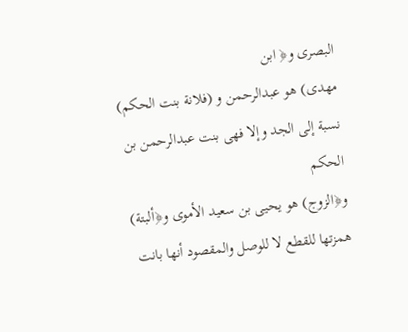البصرى و﴿ ابن
مهدى) هو عبدالرحمن و (فلانة بنت الحكم) نسبة إلى الجد وإلا فهى بنت عبدالرحمن بن الحكم
و﴿الزوج) هو يحيى بن سعيد الأموى و﴿ألبتة) همزتها للقطع لا للوصل والمقصود أنها بانت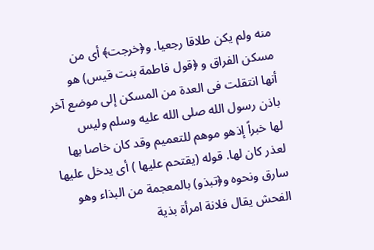منه ولم يكن طلاقا رجعيا. و﴿خرجت﴾ أى من مسكن الفراق و ﴿قول فاطمة بنت قيس) هو
أنها انتقلت فى العدة من المسكن إلى موضع آخر باذن رسول الله صلى الله عليه وسلم وليس
لها خبراً إذهو موهم للتعميم وقد كان خاصا بها لعذر كان لها. قوله (يقتحم عليها ) أى يدخل عليها
سارق ونحوه و﴿تبذو) بالمعجمة من البذاء وهو الفحش يقال فلانة امرأة بذية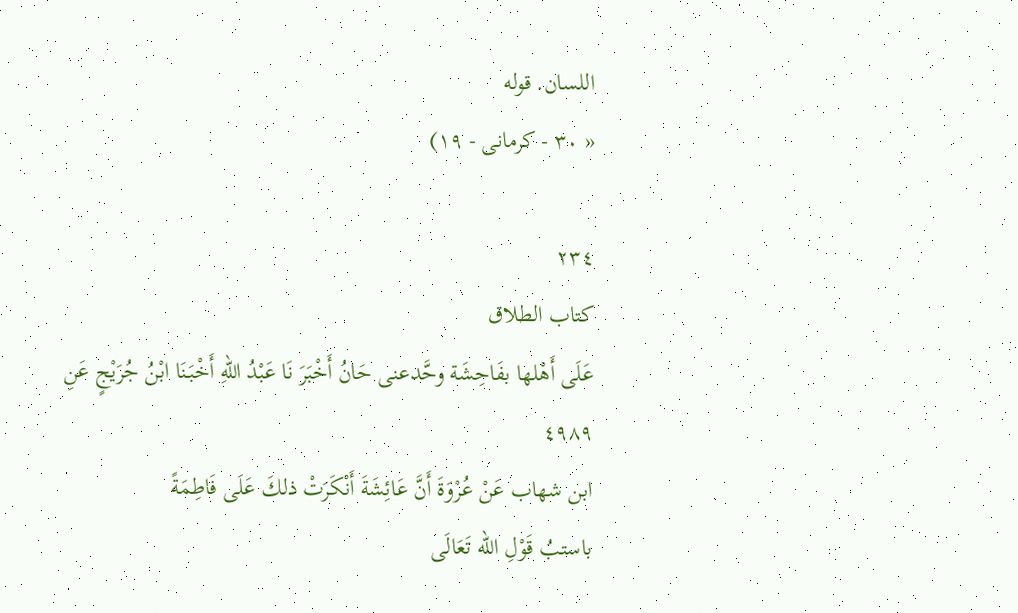اللسان. قوله
« ٣٠ - كرمانى - ١٩)

٢٣٤
كتاب الطلاق
عَلَى أَهْلها بفَاحِشَة وحَّدعنى حَانُ أَخْبَرَ نَا عَبْدُ اللّهِ أَخْبَنَا ابْنُ جُرَيْجٍ عَنِ
٤٩٨٩
ابن شهاب عَنْ عُرْوَةَ أَنَّ عَائِشَةَ أَنْكَرَتْ ذلكَ عَلَى فَاطِمَةً
باستبُ قَوْلِ اللّه تَعَالَى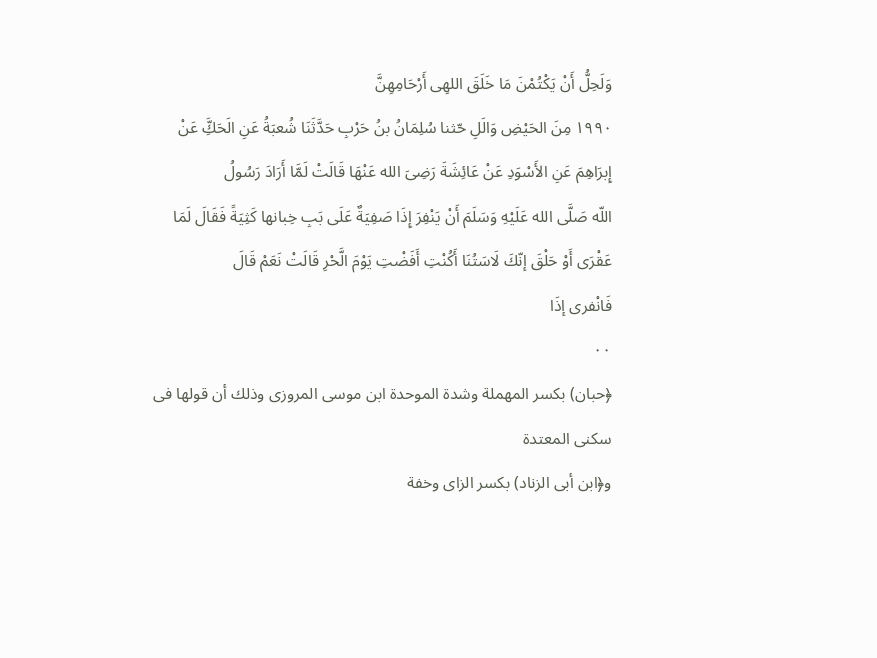وَلَحِلُّ أَنْ يَكْتُمْنَ مَا خَلَقَ اللهِى أَرْحَامِهِنَّ
١٩٩٠ مِنَ الحَيْضِ وَالَلِ حّثنا سُلِمَانُ بنُ حَرْبِ حَدَّثَنَا شُعبَةُ عَنِ الَحَكَِّ عَنْ
إِبرَاهِمَ عَنِ الأَسْوَدِ عَنْ عَائِشَةَ رَضِىَ الله عَنْهَا قَالَتْ لَمَّا أَرَادَ رَسُولُ
اللّه صَلَّى الله عَلَيْهِ وَسَلَمَ أَنْ يَنْفِرَ إِذَا صَفِيَةٌ عَلَى بَبِ خِبانها كَثِيَةً فَقَالَ لَمَا
عَقْرَى أَوْ حَلْقَ إنّكَ لَاسَتُنَا أَكُنْتِ أَفَضْتِ يَوْمَ الَّحْرِ قَالَتْ نَعَمْ قَالَ
فَانْفرى إذَا
٠٠
﴿حبان) بكسر المهملة وشدة الموحدة ابن موسى المروزى وذلك أن قولها فى سكنى المعتدة
و﴿ابن أبى الزناد) بكسر الزاى وخفة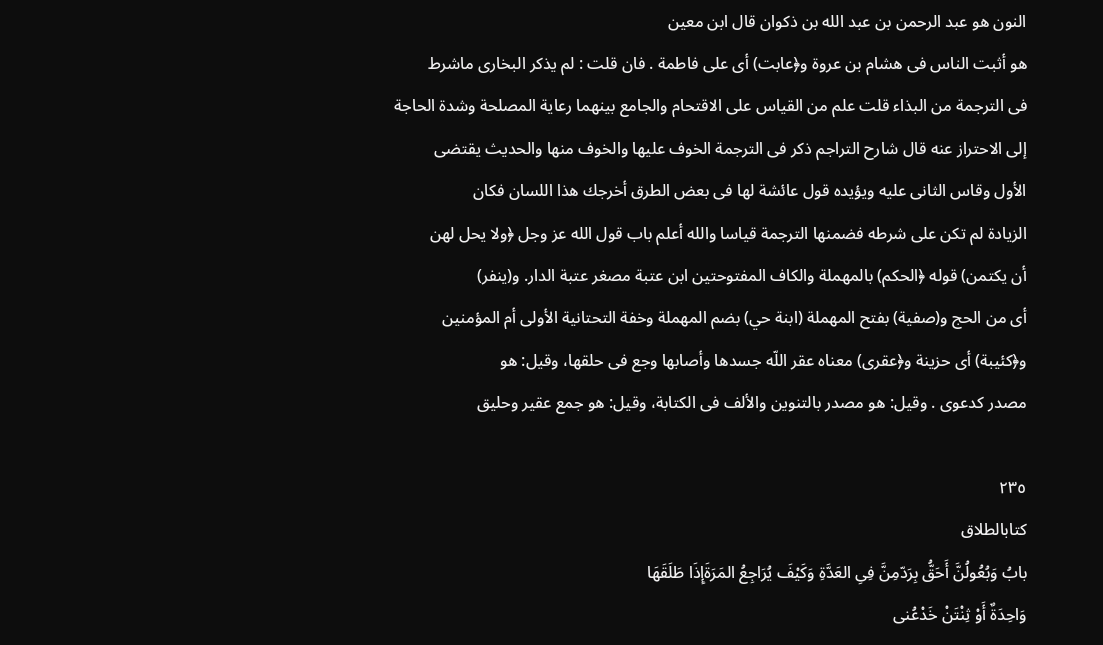النون هو عبد الرحمن بن عبد الله بن ذكوان قال ابن معين
هو أثبت الناس فى هشام بن عروة و﴿عابت) أى على فاطمة . فان قلت : لم يذكر البخارى ماشرط
فى الترجمة من البذاء قلت علم من القياس على الاقتحام والجامع بينهما رعاية المصلحة وشدة الحاجة
إلى الاحتراز عنه قال شارح التراجم ذكر فى الترجمة الخوف عليها والخوف منها والحديث يقتضى
الأول وقاس الثانى عليه ويؤيده قول عائشة لها فى بعض الطرق أخرجك هذا اللسان فكان
الزيادة لم تكن على شرطه فضمنها الترجمة قياسا والله أعلم باب قول الله عز وجل ﴿ولا يحل لهن
أن يكتمن) قوله ﴿الحكم) بالمهملة والكاف المفتوحتين ابن عتبة مصغر عتبة الدار. و(ينفر)
أى من الحج و(صفية) بفتح المهملة (ابنة حي) بضم المهملة وخفة التحتانية الأولى أم المؤمنين
و﴿كئيبة) أى حزينة و﴿عقرى) معناه عقر اللّه جسدها وأصابها وجع فى حلقها، وقيل: هو
مصدر كدعوى . وقيل: هو مصدر بالتنوين والألف فى الكتابة، وقيل: هو جمع عقير وحليق

٢٣٥
کتابالطلاق
بابُ وَبُعُولُنَّ أَحَقُّ بِرَدّمِنَّ فِىِ العَدَّةِ وَكَيْفَ يُرَاجِعُ المَرَةَإِذَا طَلَقَهَا
وَاحِدَةٌ أَوْ ثِنْتَنْ خَدْعُنى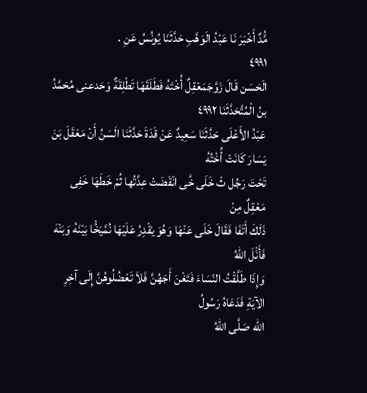مَُّدٌ أَخْبَرَ نَا عَبْدُ الَوَهَّبِ حَدَّثَنَا يُونُسُ عَنِ .
٤٩٩١
الَحَسَن قَالَ زَوَّجَمَعْقِلٌ أُخْتَهُ فَطَلَقَهَا تَطْلِقَةٌ وَحَدعنى مُحَمَّدُ بنُ الْمُتَّحَدَّثَنَا ٤٩٩٢
عَبْدُ الأَعْلَى حَدَّثَنَا سَعِيدٌ عَنْ قَدَةَ حَدَّثَنَا الَسَنُ أَنْ مَعْقَلَ بَنَ يَسَارَ كَانَتْ أُخْتُهُ
تَحْتَ رَجُل ثْ خَلَى خَّى انْقَضَتْ عِدَّتُها ثُمْ خَطَهَا خَفِى مَعْقِلٌ مِنْ
ذَلَكَ أَتَفَا فَقَالَ خَلَى عَنْهَا وَهُوَ يَقْدِرُ عَلَيْهَا نُمَّيَخُْا بَيْنَهُ وَبَنْهَ فَأَنَْلَ اللهُ
وَإِذَا طَلَّقْتُ النّسَاءَ فَتَغْنَ أَجَهُنَّ فَلاَ تَعْضُلُوهُنَّ إِلَى آخِرِ الآيَةِ فَدَعَاهُ رَسُولُ
الله صَلَّى اللهُ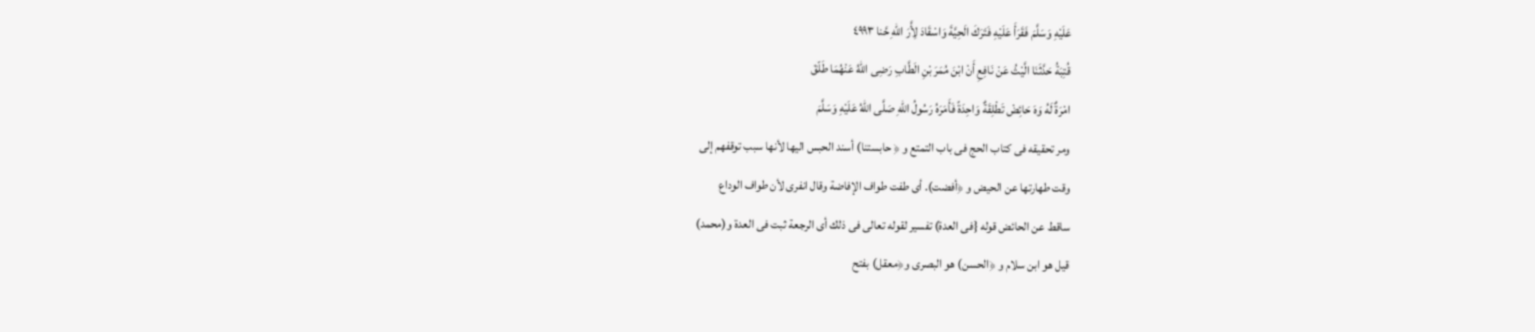عَلَيْهِ وَسَلَّمَ فَقَرَأَ عَلَيْهِ فَتَرَكَ الَحِيَّةَ وَاسْقَادَ لِأَّرَ اللهِ حَّنا ٤٩٩٣
قُتِبَةُ حَدَّثَنَا الَّيْثُ عَنْ نَافِعِ أَنْ ابْنَ مُمَرَ بْنِ الَطَّابِ رَضِى اللهُ عَنْهُمَا طَلّقَ
امْرَةٌ لَهُ وَهَ حَائِضْ تَطْلِقَةٌ وَاحِدَةً فَأَمَرَهُ رَسُولُ اللّهِ صَلَّى اللهُ عَلَيْهِ وَسَلَّمَ
ومر تحقيقه فى كتاب الحج فى باب التمتع و ﴿ حابستنا) أسند الحبس اليها لأنها سبب توقفهم إلى
وقت طهارتها عن الحيض و ﴿أفضت). أى طفت طواف الإفاضة وقال انفرى لأن طواف الوداع
ساقط عن الحائض قوله {فى العدة) تفسير لقوله تعالى فى ذلك أى الرجعة ثبت فى العدة و(محمد)
قيل هو ابن سلام و ﴿الحسن) هو البصرى و﴿معقل) بفتح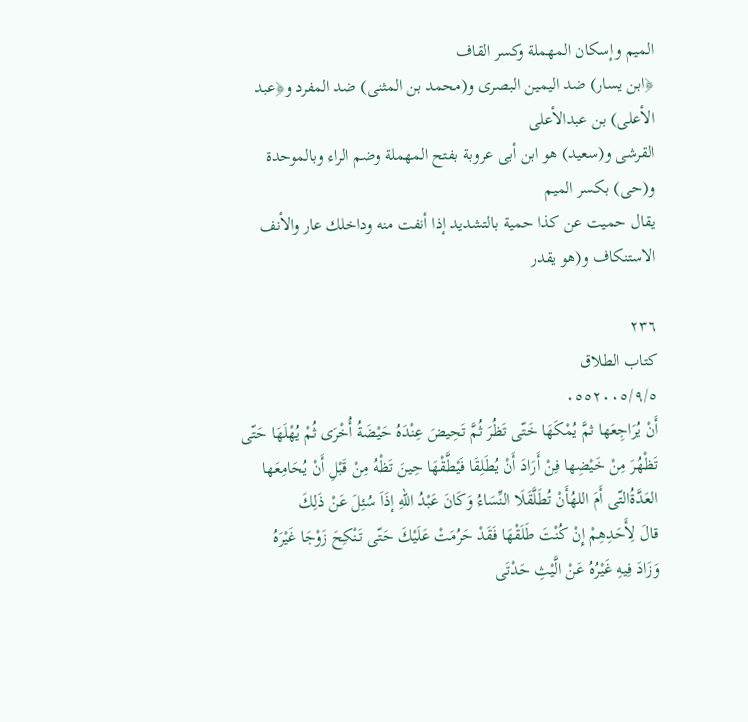الميم وإسكان المهملة وكسر القاف
﴿ابن يسار) ضد اليمين البصرى و(محمد بن المثنى) ضد المفرد و﴿عبد الأعلى) بن عبدالأعلى
القرشى و(سعيد) هو ابن أبى عروبة بفتح المهملة وضم الراء وبالموحدة و(حى) بكسر الميم
يقال حميت عن كذا حمية بالتشديد إذا أنفت منه وداخلك عار والأنف الاستنكاف و(هو يقدر

٢٣٦
كتاب الطلاق
٠٥٥٢٠٠٥/٩/٥
أَنْ يُرَاجِعَها ثمَّ يُمْكَهَا خَتّى تَظُرَ ثُمَّ تَحِيضَ عِنْدَهُ حَيْضَةُ أُخْرَى ثُمْ يُهْلَهَا حَتّى
تَظْهُرَ مِنْ خَيْضِها فِنْ أَرَادَ أَنْ يُطَلِقَا فَيْطَّقْهَا حِينَ تَظْهُ مِنْ قَبْلِ أَنْ يُحَامِعَها
العَدَّةُالتّى أَمَ اللهُأَنْ تُطَلَّقَلَا النِّسَاءُ وَكَانَ عَبْدُ اللّهِ إذَاَ سُئِلَ عَنْ ذَلِكَ
قالَ لِأَحَدِهِمْ إِنْ كُنْتَ طَلَقْهَا فَقَدْ حَرُمَتْ عَلَيْكَ حَتّى تَنْكِحَ زَوْجَا غَيْرَهُ
وَزَادَ فِيهِ غَيْرُهُ عَنْ الَّيْثِ حَدْتَى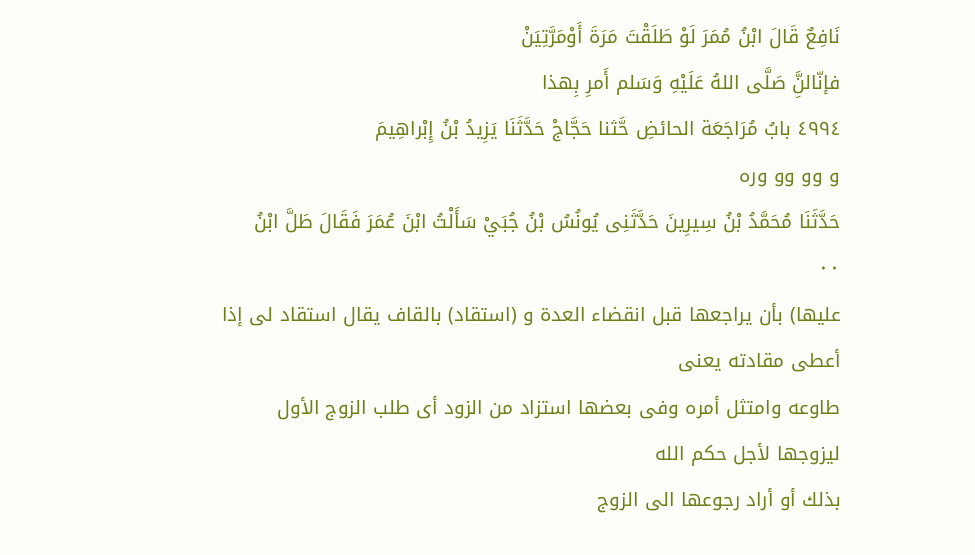نَافِعٌ قَالَ ابْنُ مُمَرَ لَوْ طَلَقْتَ مَرَةَ أَوْمَرَّتِيَنْ
فإنّالنَِّ صَلَّى اللهُ عَلَيْهِ وَسَلم أَمرِ بِهذا
٤٩٩٤ بابُ مُرَاجَعَة الحائضِ حَّثنا حَجَّاجْ حَدَّثَنَا يَزِيدُ بْنُ إِبْراهِيمَ
و وو وو وره
حَدَّثَنَا مُحَمَّدُ بْنُ سِيرِينَ حَدَّثَنِى يُونُسُ بْنُ جُبَيْ سَأَلْتُ ابْنَ عُمَرَ فَقَالَ طَلَّ ابْنُ
٠٠
عليها) بأن يراجعها قبل انقضاء العدة و (استقاد) بالقاف يقال استقاد لى إذا أعطى مقادته يعنى
طاوعه وامتثل أمره وفى بعضها استزاد من الزود أى طلب الزوج الأول ليزوجها لأجل حكم الله
بذلك أو أراد رجوعها الى الزوج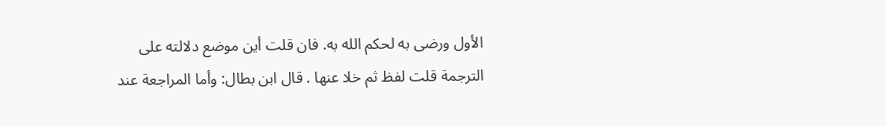الأول ورضى به لحكم الله به. فان قلت أين موضع دلالته على
الترجمة قلت لفظ ثم خلا عنها . قال ابن بطال: وأما المراجعة عند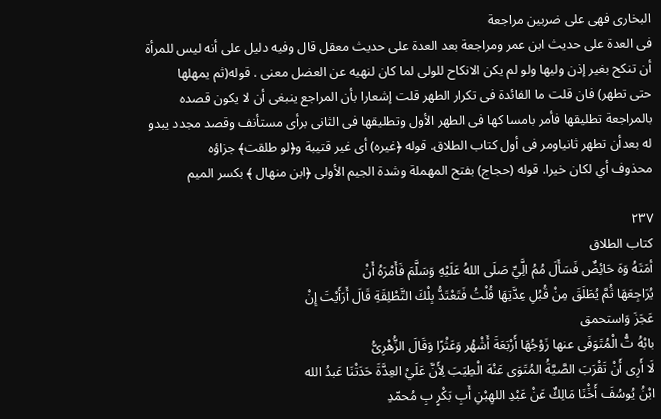البخارى فهى على ضربين مراجعة
فى العدة على حديث ابن عمر ومراجعة بعد العدة على حديث معقل قال وفيه دليل على أنه ليس للمرأة
أن تنكح بغير إذن وليها ولو لم يكن الانكاح للولى لما كان لنهيه عن العضل معنی . قوله(ثم يمهلها
حتى تطهر) فان قلت ما الفائدة فى تكرار الطهر قلت إشعارا بأن المراجع ينبغى أن لا يكون قصده
بالمراجعة تطليقها فأمر بامسا كها فى الطهر الأول وتطليقها فى الثانى برأى مستأنف وقصد مجدد يبدو
له بعدأن تطهر ثانياومر فى أول كتاب الطلاق. قوله ﴿غيره) أى غير قتيبة و﴿لو طلقت﴾ جزاؤه
محذوف أي لكان خيرا. قوله (حجاج) بفتح المهملة وشدة الجيم الأولى ﴿ابن منهال ﴾ بكسر الميم

٢٣٧
كتاب الطلاق
أمَتَهُ وَهَ حَائِضٌ فَسَأَلَ مُمُ الَِّيِّ صَلَى اللهُ عَلَيْهِ وَسَلَّمَ فَأَمْرَهُ أَنْ
يُرَاجِعَهَا ثُمَّ يُطَلَقَ مِنْ قُبُلِ عِدَّتِهَا قُلْتُ فَتَعْتَدُّ بِلْكَ التَّطْلِقَةِ قَالَ أَرَأَيْتَ إِنْ
عَجَزَ وَاستحمق
بابْهُ تُّ الْمُتَوَفَى عنها زَوْجُهَا أَرْبَعَةَ أَشْهُر وَعَثْرًا وَقَالَ الزُّهْرِىُّ
لَا أَرِى أَنْ تَقْرَبَ الصَّيَّةُ المُتَوَى عَنْهَ الْطِيَبَ لِأَنَّ عَلَيْ العِدَّةَ حَدَتْنَا عَبدُ الله
ابْنُ يُوسُفَ أَخَْنَا مَالِكٌ عَنْ عَبْدِ اللهِبْنِ أَبِ بَكْرٍ بِ مُحمّدِ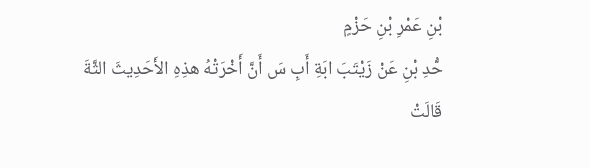بْنِ عَمْرِ بْنِ حَزْمٍ
حُّدِ بْنِ عَنْ زَيْتَبَ ابَةِ أَبِ سَ أَنَّ أَخْرَتْهُ هذِهِ الأَحَدِيثَ الثَّةَ
قَالَتْ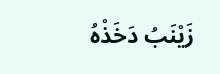زَيْنَبُ دَخَذْهُ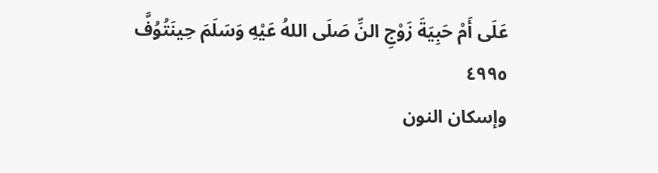عَلَى أَمْ حَبِيَةَ زَوْجِ النِّ صَلَى اللهُ عَيْهِ وَسَلَمَ حِينَتُوُفَّ
٤٩٩٥
وإسكان النون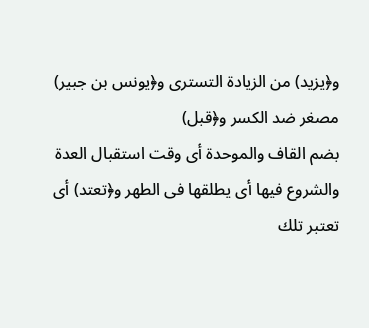و﴿يزيد) من الزيادة التسترى و﴿يونس بن جبير) مصغر ضد الكسر و﴿قبل)
بضم القاف والموحدة أى وقت استقبال العدة والشروع فيها أى يطلقها فى الطهر و﴿تعتد) أى
تعتبر تلك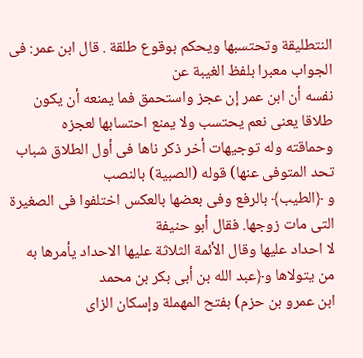النتطليقة وتحتسبها ويحكم بوقوع طلقة . قال ابن عمر: فى الجواب معبرا بلفظ الغيبة عن
نفسه أن ابن عمر إن عجز واستحمق فما يمنعه أن يكون طلاقا يعنى نعم يحتسب ولا يمنع احتسابها لعجزه
وحماقته وله توجيهات أخر ذكر ناها فى أول الطلاق شباب تحد المتوفى عنها) قوله (الصبية) بالنصب
و ﴿الطيب﴾ بالرفع وفى بعضها بالعكس اختلفوا فى الصغيرة التى مات زوجها. فقال أبو حنيفة
لا احداد عليها وقال الأئمة الثلاثة عليها الاحداد يأمرها به من يتولاها و﴿عبد الله بن أبى بكر بن محمد
ابن عمرو بن حزم) بفتح المهملة وإسكان الزاى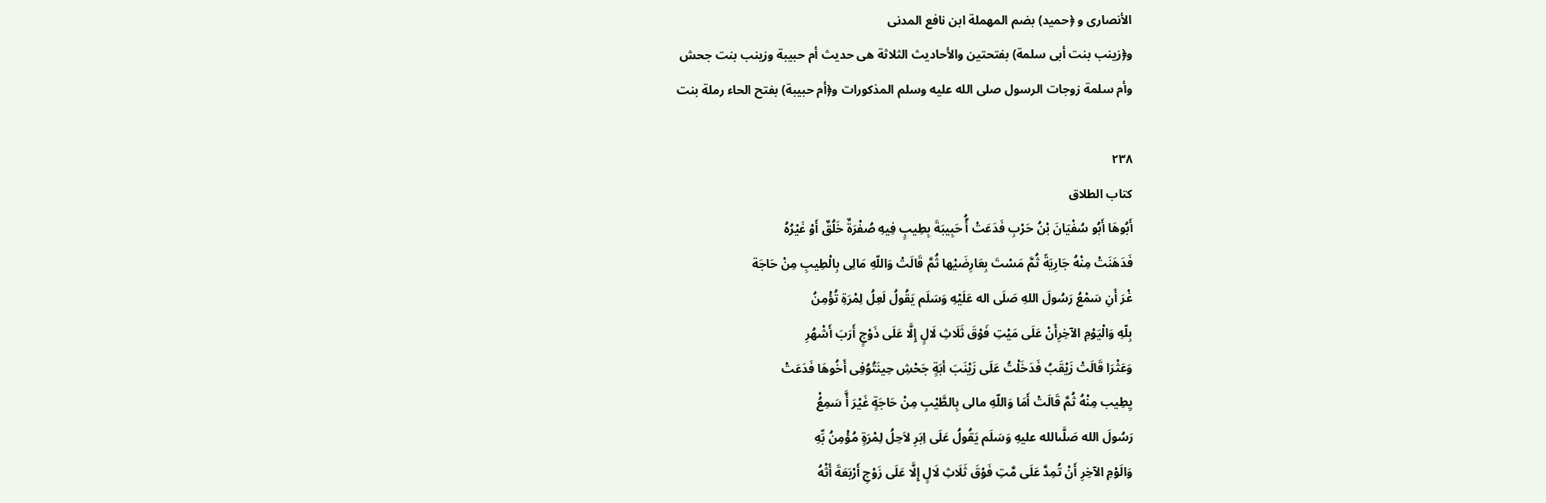الأنصارى و ﴿حميد) بضم المهملة ابن نافع المدنى
و﴿زينب بنت أبى سلمة) بفتحتين والأحاديث الثلاثة هی حدیث أم حبيبة وزينب بنت جحش
وأم سلمة زوجات الرسول صلى الله عليه وسلم المذكورات و﴿أم حبيبة) بفتح الحاء رملة بنت

٢٣٨
کتاب الطلاق
أَبُوهَا أَبُو سُفْيَانَ بْنُ حَرْبِ فَدَعَتْ أُّ حَبِيبَةَ بِطِيبٍ فِيهِ صُفْرَةٌ خَلُقٌ أَوْ غَيْرُهُ
فَدَهَنَتْ مِنْهُ جَارِيَةً ثُمَّ مَسْتَ بِعَارِضَيْها ثُمَّ قَالَتْ وَاللّهِ مَالِى بِالْطِيبِ مِنْ حَاجَة
غْرَ أَنِ سَمْعُ رَسُولَ اللهِ صَلَى اله عَلَيْهِ وَسَلَم يَقُولُ لَعِلُ لِمْرَةِ تُؤْمِنُ
بِلّهِ وَالْيَوْمِ الآخِرِأَنْ عَلَى مَيْتِ فَوْقَ ثَلَاثِ لَالٍ إِلَّا عَلَى ذَوْجٍ أَرَبَ أَشْهُرِ
وَعَثْرَا قَالَتْ زَيْقَبُ فَدَخَلْتُ عَلَى زَيْنَبَ أبَةٍ جَحْشِ حِينَتُوُفِى أَخُوهَا فَدَعَتْ
يِطِيب مِنْهُ ثُمَّ قَالَتْ أَمَا وَاللّهِ مالى بِالطَّيْبِ مِنْ حَاجَةٍ غَيْرَ أَّ سَمِعُْ
رَسُولَ الله صَلَّىالله عليهِ وَسَلَم يَقُولُ عَلَى اِبَرِ لاَحِلُ لِمْرَةٍ مُؤْمِنُ بِّهِ
وَالَوْمِ الآخِرِ أَنْ تُمِدَّ عَلَى مَّتِ فَوْقَ ثَلَاثِ لَالٍ إِلَّا عَلَى زَوْجِ أَرْبَعَةَ أَثْهُ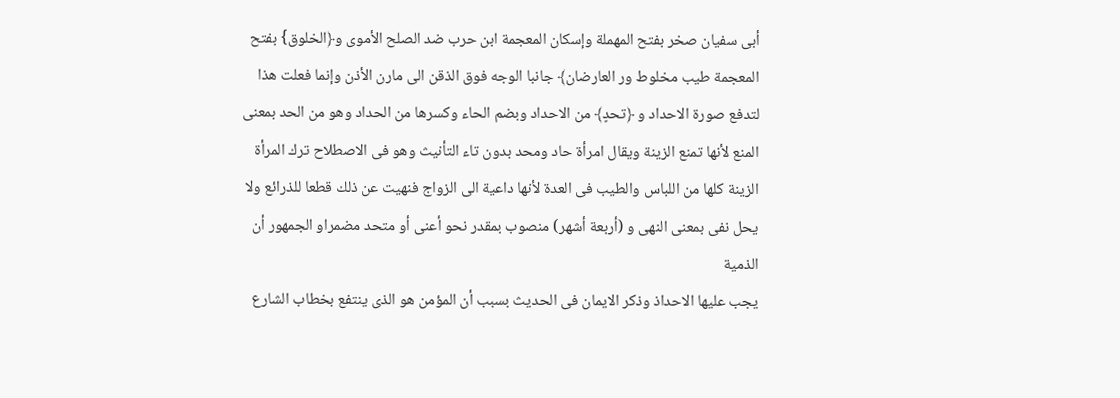أبى سفيان صخر بفتح المهملة وإسكان المعجمة ابن حرب ضد الصلح الأموى و﴿الخلوق} بفتح
المعجمة طيب مخلوط ور العارضان﴾ جانبا الوجه فوق الذقن الى مارن الأذن وإنما فعلت هذا
لتدفع صورة الاحداد و ﴿تحدٍ﴾ من الاحداد وبضم الحاء وكسرها من الحداد وهو من الحد بمعنى
المنع لأنها تمنع الزينة ويقال امرأة حاد ومحد بدون تاء التأنيث وهو فى الاصطلاح ترك المرأة
الزينة كلها من اللباس والطيب فى العدة لأنها داعية الى الزواج فنهيت عن ذلك قطعا للذرائع ولا
يحل نفى بمعنى النهى و (أربعة أشهر) منصوب بمقدر نحو أعنى أو متحد مضمراو الجمهور أن الذمية
يجب عليها الاحداذ وذكر الايمان فى الحديث بسبب أن المؤمن هو الذى ينتفع بخطاب الشارع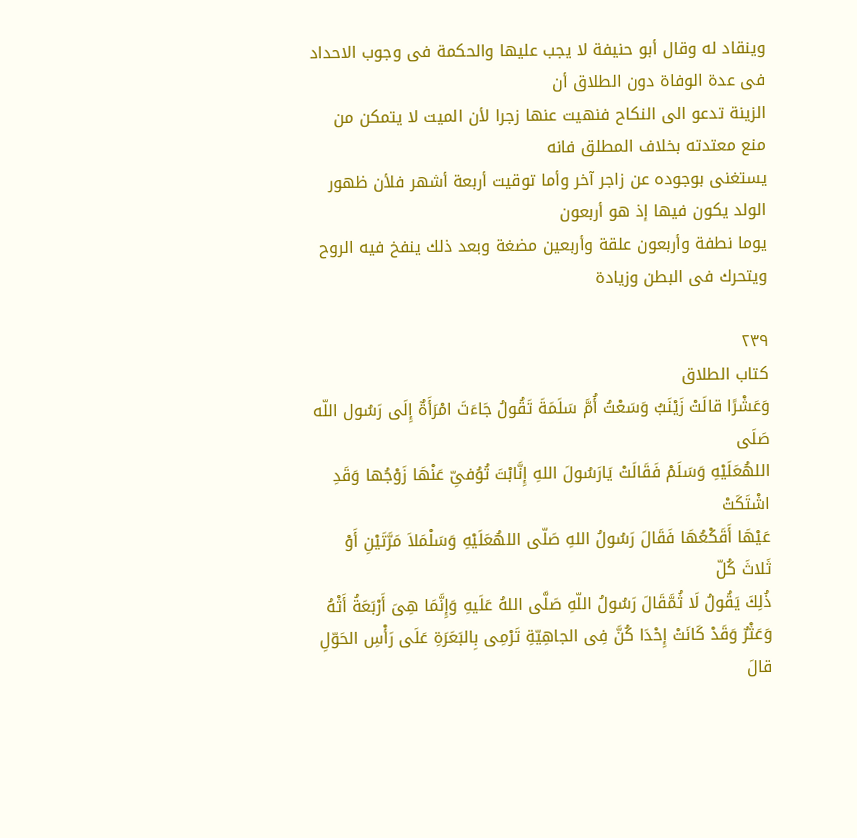وينقاد له وقال أبو حنيفة لا يجب عليها والحكمة فى وجوب الاحداد فى عدة الوفاة دون الطلاق أن
الزينة تدعو الى النكاح فنهيت عنها زجرا لأن الميت لا يتمكن من منع معتدته بخلاف المطلق فانه
يستغنى بوجوده عن زاجر آخر وأما توقيت أربعة أشهر فلأن ظهور الولد يكون فيها إذ هو أربعون
يوما نطفة وأربعون علقة وأربعين مضغة وبعد ذلك ينفخ فيه الروح ويتحرك فى البطن وزيادة

٢٣٩
كتاب الطلاق
وَعَشْرًا قالَتْ زَيْنَبُ وَسَعْتُ أُمَّ سَلَمَةَ تَقُولُ جَاءَتَ امْرَأَةٌ إِلَى رَسُول اللّه صَلَى
اللهُعَلَيْهِ وَسَلَمْ فَقَالَتْ يَارَسُولَ اللهِ إِنَّابْتَ تُوُفىِّ عَنْهَا زَوْجُها وَقَدِ اشْتَكَتْ
عَيْهَا أَقَكْعُهَا فَقَالَ رَسُولُ اللهِ صَلّى اللهُعَلَيْهِ وَسَلْمَلاَ مَرَّتَيْنِ أَوْ ثَلاثَ كُلّ
ذُلِكَ يَقُولُ لَا ثُمَّقَالَ رَسُولُ اللّهِ صَلَّى اللهُ عَلَيهِ وَإِنَّمَا هِىَ أَرْبَعَةُ أَثْهُ
وَعَثْرٌ وَقَدْ كَانَتْ إِحْدَا كُنَّ فِى الجاهِيّةِ تَرْمِى بِالبَعَرَةِ عَلَى رَأْسِ الحَوّلِ قالَ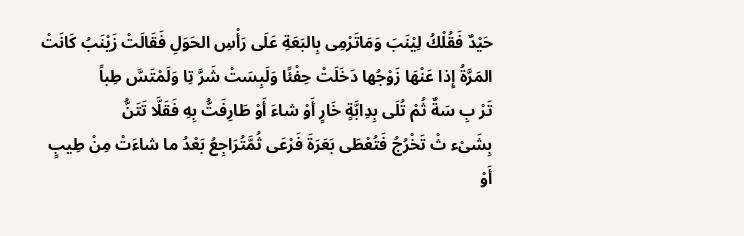حَيْدٌ فَقُلْكُ لِيْنَبَ وَمَاتَرْمِى بِالبَعَةِ عَلَى رَأْسِ الحَوَلِ فَقَالَتْ زَيْنَبُ كَانَتْ
المَرَّةُ إِذا عَنْهَا زَوْجُها دَخَلَتْ حِفْئًا وَلَبِسَتْ شَرَّ تِا وَلَمْتَسَّ طِباً
تَرْ بِ سَةٌ ثُمْ تُلَى بِدِابَّةٍ خَارٍ أَوْ شاءَ أَوْ طَارِفَتُّ بِهِ فَقَلَّا تَتَنُّ
بِشَىْء ثْ تَخْرُجُ فَتُعْطَى بَعَرَةَ فَرْعَى ثُمَّتُرَاجِعُ بَعْدُ ما شاءَتْ مِنْ طِيبٍ
أَوْ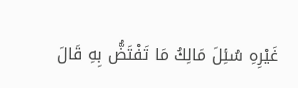غَيْرِهِ سُئِلَ مَالِكُ مَا تَفْتَضُّ بِهِ قَالَ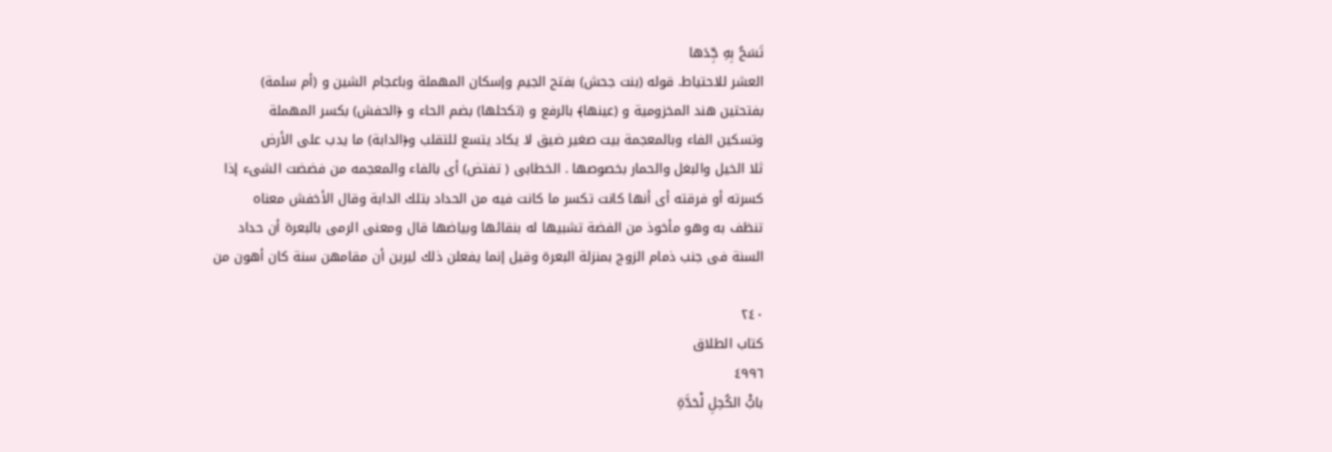تَسَحُ بِهِ جِّدَها
العشر للاحتياط. قوله (بنت جحش) بفتح الجيم وإسكان المهملة وباعجام الشين و (أم سلمة)
بفتحتين هند المخزومية و (عينها﴾ بالرفع و (تكحلها) بضم الحاء و ﴿الحفش) بكسر المهملة
وتسكين الفاء وبالمعجمة بيت صغير ضيق لا يكاد يتسع للتقلب و﴿الدابة) ما يدب على الأرض
ثلا الخيل والبغل والحمار بخصوصها . الخطابى ( تفتض) أى بالفاء والمعجمه من فضضت الشىء إذا
كسرته أو فرقته أى أنها كانت تكسر ما كانت فيه من الحداد بتلك الدابة وقال الأخفش معناه
تنظف به وهو مأخوذ من الفضة تشبيها له بنقائها وبياضها قال ومعنى الرمى بالبعرة أن حداد
السنة فى جنب ذمام الزوج بمنزلة البعرة وقيل إنما يفعلن ذلك ليرين أن مقامهن سنة كان أهون من

٢٤٠
کتاب الطلاق
٤٩٩٦
بابُْ الكُحِلِ لْحَدَّةِ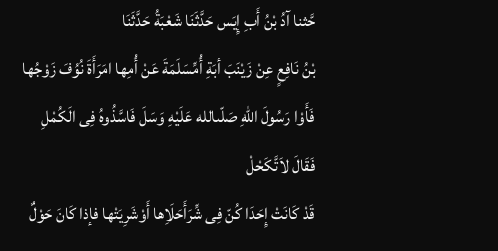حَّثنا آدُ بْنُ أَبِ إِيَس حَدَّثَنَا شَعْبَةُ حَدَّثَنَا
بْنُ نَافِعٍ عِنْ زَيْنَبَ أبَةِ أُمِّسَلَمَةَ عَنْ أُمِها امَرَأَةَ نُوُفَ زَوْجُها
فَأَوْا رَسُولَ اللهِ صَلّىالله عَلَيْهِ وَسَلَ فَاسَّذُوهُ فِى الَكُمْلِ فَقَالَ لاَتَّكَحْلْ
قَدْ كَانَتْ إِحَدَا كُنّ فِى شِّرَأَحَلَاِها أَوْشَرِيَتْها فإذا كَانَ حَوْلٌ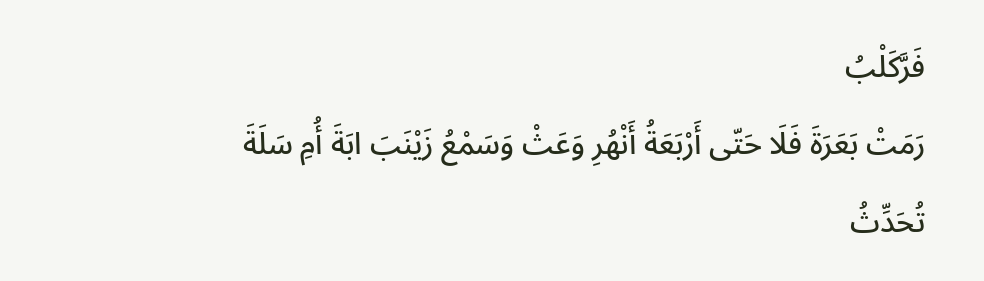فَرَّكَلْبُ
رَمَتْ بَعَرَةَ فَلَا حَتّى أَرْبَعَةُ أَنْهُرِ وَعَثْ وَسَمْعُ زَيْنَبَ ابَةَ أُمِ سَلَةَ
تُحَدِّثُ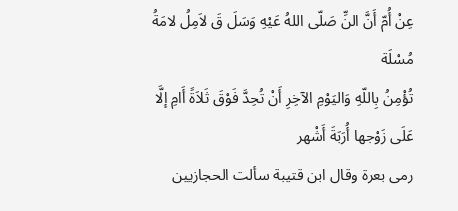عِنْ أُمّ أَنَّ النِّ صَلّى اللهُ عَيْهِ وَسَلَ قَ لاَمِلُ لامَةُ مُسْلَة
تُؤْمِنُ بِاللّهِ وَاليَوْمِ الآخِرِ أَنْ تُحِدَّ فَوْقَ ثَلاَةً أَامِ إلَّا عَلَى زَوْجها أُرَبَةَ أَشْهر
رمى بعرة وقال ابن قتيبة سألت الحجازيين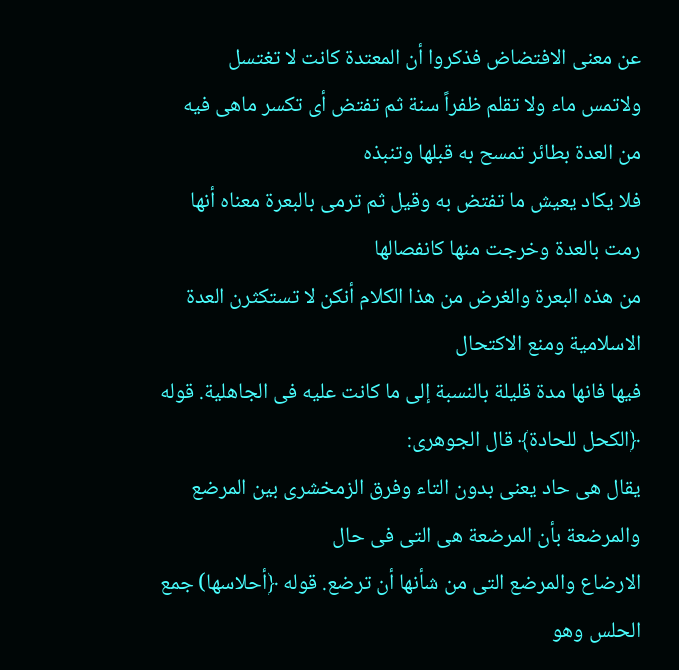عن معنى الافتضاض فذكروا أن المعتدة كانت لا تغتسل
ولاتمس ماء ولا تقلم ظفراً سنة ثم تفتض أى تكسر ماهى فيه من العدة بطائر تمسح به قبلها وتنبذه
فلا يكاد يعيش ما تفتض به وقيل ثم ترمى بالبعرة معناه أنها رمت بالعدة وخرجت منها كانفصالها
من هذه البعرة والغرض من هذا الكلام أنكن لا تستكثرن العدة الاسلامية ومنع الاكتحال
فيها فانها مدة قليلة بالنسبة إلى ما كانت عليه فى الجاهلية. قوله ﴿الكحل للحادة﴾ قال الجوهرى:
يقال هى حاد يعنى بدون التاء وفرق الزمخشرى بين المرضع والمرضعة بأن المرضعة هى التى فى حال
الارضاع والمرضع التى من شأنها أن ترضع. قوله ﴿أحلاسها) جمع الحلس وهو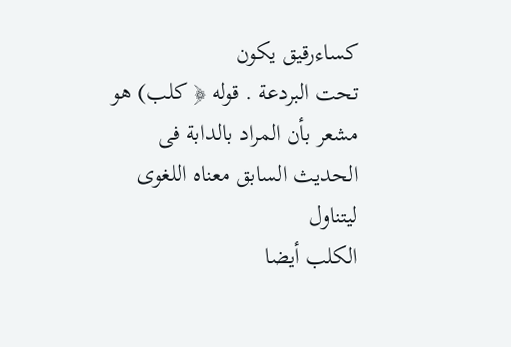كساءرقيق يكون
تحت البردعة . قوله ﴿ كلب) هو مشعر بأن المراد بالدابة فى الحديث السابق معناه اللغوى ليتناول
الكلب أيضا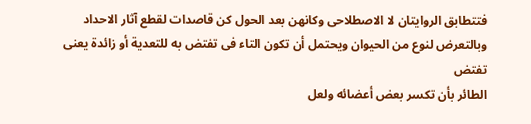فتتطابق الروايتان لا الاصطلاحى وكانهن بعد الحول كن قاصدات لقطع آثار الاحداد
وبالتعرض لنوع من الحيوان ويحتمل أن تكون التاء فى تفتض به للتعدية أو زائدة يعنى تفتض
الطائر بأن تكسر بعض أعضائه ولعل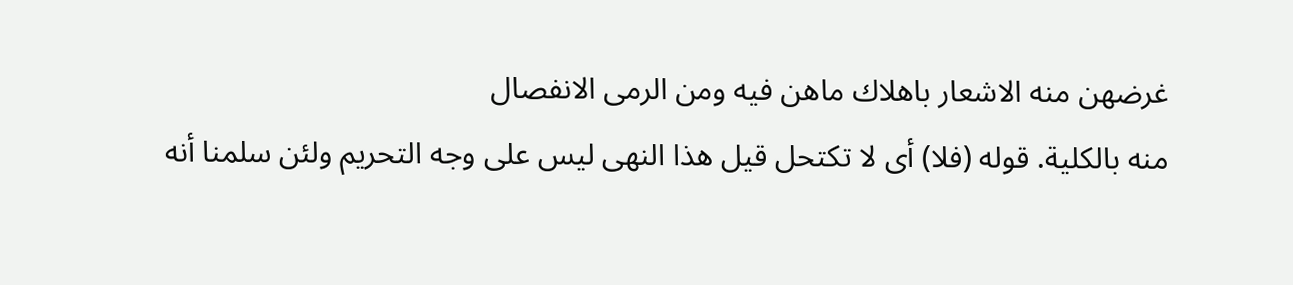غرضهن منه الاشعار باهلاك ماهن فيه ومن الرمى الانفصال
منه بالكلية. قوله (فلا) أى لا تكتحل قيل هذا النهى ليس على وجه التحريم ولئن سلمنا أنه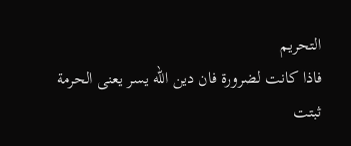التحريم
فاذا كانت لضرورة فان دين الله يسر يعنى الحرمة ثبتت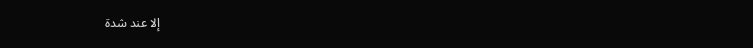إلا عند شدة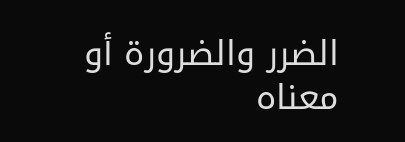الضرر والضرورة أو معناه